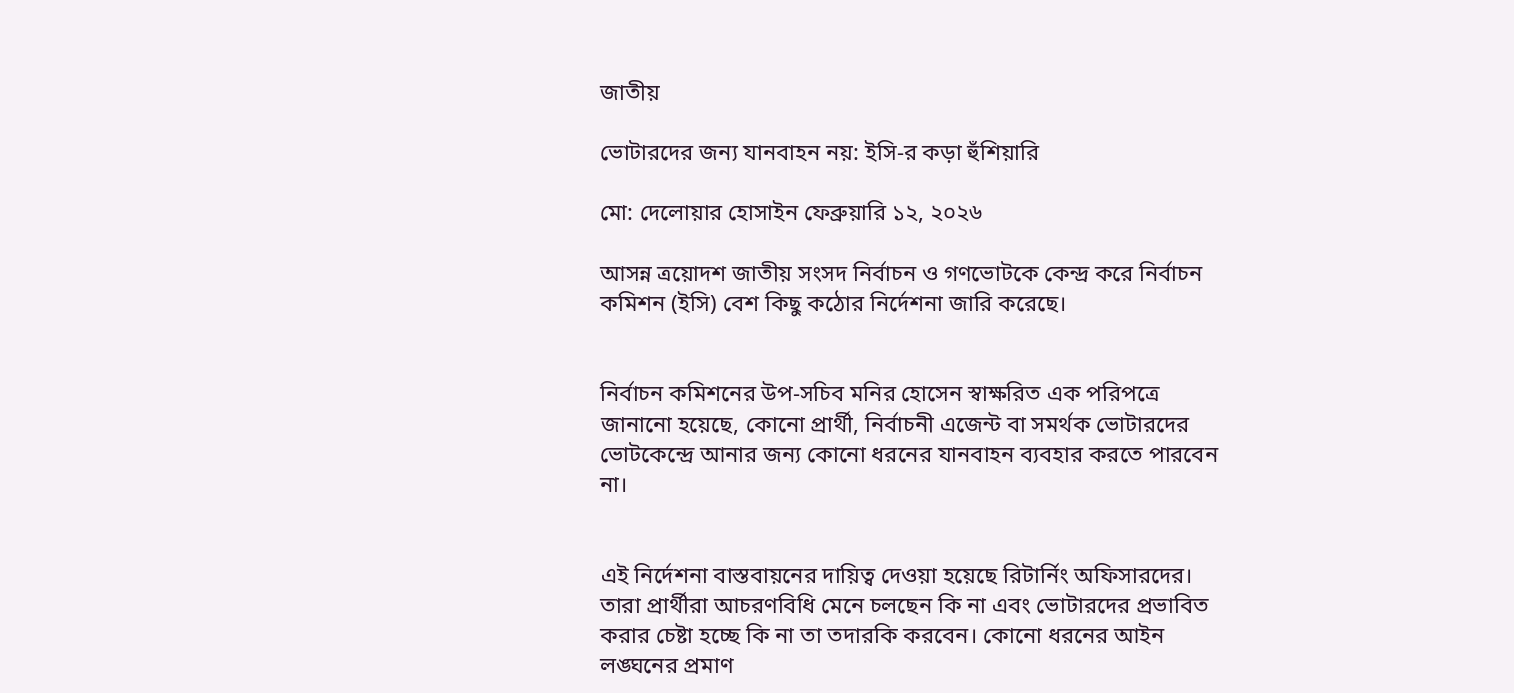জাতীয়

ভোটারদের জন্য যানবাহন নয়: ইসি-র কড়া হুঁশিয়ারি

মো: দেলোয়ার হোসাইন ফেব্রুয়ারি ১২, ২০২৬

আসন্ন ত্রয়োদশ জাতীয় সংসদ নির্বাচন ও গণভোটকে কেন্দ্র করে নির্বাচন কমিশন (ইসি) বেশ কিছু কঠোর নির্দেশনা জারি করেছে।


নির্বাচন কমিশনের উপ-সচিব মনির হোসেন স্বাক্ষরিত এক পরিপত্রে জানানো হয়েছে, কোনো প্রার্থী, নির্বাচনী এজেন্ট বা সমর্থক ভোটারদের ভোটকেন্দ্রে আনার জন্য কোনো ধরনের যানবাহন ব্যবহার করতে পারবেন না।


এই নির্দেশনা বাস্তবায়নের দায়িত্ব দেওয়া হয়েছে রিটার্নিং অফিসারদের। তারা প্রার্থীরা আচরণবিধি মেনে চলছেন কি না এবং ভোটারদের প্রভাবিত করার চেষ্টা হচ্ছে কি না তা তদারকি করবেন। কোনো ধরনের আইন লঙ্ঘনের প্রমাণ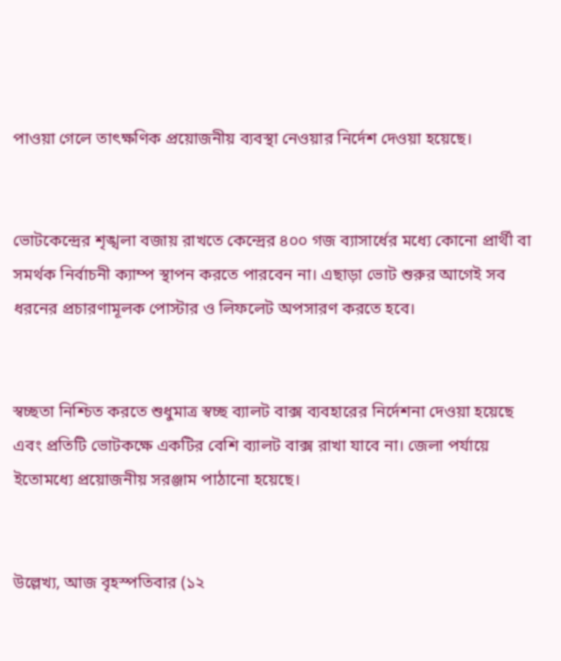পাওয়া গেলে তাৎক্ষণিক প্রয়োজনীয় ব্যবস্থা নেওয়ার নির্দেশ দেওয়া হয়েছে।


ভোটকেন্দ্রের শৃঙ্খলা বজায় রাখতে কেন্দ্রের ৪০০ গজ ব্যাসার্ধের মধ্যে কোনো প্রার্থী বা সমর্থক নির্বাচনী ক্যাম্প স্থাপন করতে পারবেন না। এছাড়া ভোট শুরুর আগেই সব ধরনের প্রচারণামূলক পোস্টার ও লিফলেট অপসারণ করতে হবে।


স্বচ্ছতা নিশ্চিত করতে শুধুমাত্র স্বচ্ছ ব্যালট বাক্স ব্যবহারের নির্দেশনা দেওয়া হয়েছে এবং প্রতিটি ভোটকক্ষে একটির বেশি ব্যালট বাক্স রাখা যাবে না। জেলা পর্যায়ে ইতোমধ্যে প্রয়োজনীয় সরঞ্জাম পাঠানো হয়েছে।


উল্লেখ্য, আজ বৃহস্পতিবার (১২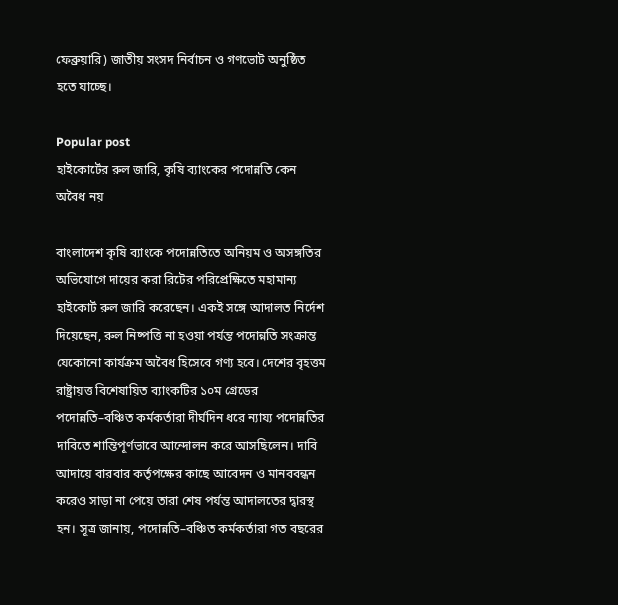ফেব্রুয়ারি) জাতীয় সংসদ নির্বাচন ও গণভোট অনুষ্ঠিত হতে যাচ্ছে।

Popular post
হাইকোর্টের রুল জারি, কৃষি ব্যাংকের পদোন্নতি কেন অবৈধ নয়

বাংলাদেশ কৃষি ব্যাংকে পদোন্নতিতে অনিয়ম ও অসঙ্গতির অভিযোগে দায়ের করা রিটের পরিপ্রেক্ষিতে মহামান্য হাইকোর্ট রুল জারি করেছেন। একই সঙ্গে আদালত নির্দেশ দিয়েছেন, রুল নিষ্পত্তি না হওয়া পর্যন্ত পদোন্নতি সংক্রান্ত যেকোনো কার্যক্রম অবৈধ হিসেবে গণ্য হবে। দেশের বৃহত্তম রাষ্ট্রায়ত্ত বিশেষায়িত ব্যাংকটির ১০ম গ্রেডের পদোন্নতি–বঞ্চিত কর্মকর্তারা দীর্ঘদিন ধরে ন্যায্য পদোন্নতির দাবিতে শান্তিপূর্ণভাবে আন্দোলন করে আসছিলেন। দাবি আদায়ে বারবার কর্তৃপক্ষের কাছে আবেদন ও মানববন্ধন করেও সাড়া না পেয়ে তারা শেষ পর্যন্ত আদালতের দ্বারস্থ হন। সূত্র জানায়, পদোন্নতি–বঞ্চিত কর্মকর্তারা গত বছরের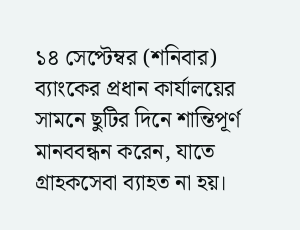১৪ সেপ্টেম্বর (শনিবার) ব্যাংকের প্রধান কার্যালয়ের সামনে ছুটির দিনে শান্তিপূর্ণ মানববন্ধন করেন, যাতে গ্রাহকসেবা ব্যাহত না হয়।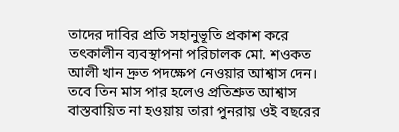তাদের দাবির প্রতি সহানুভূতি প্রকাশ করে তৎকালীন ব্যবস্থাপনা পরিচালক মো. শওকত আলী খান দ্রুত পদক্ষেপ নেওয়ার আশ্বাস দেন। তবে তিন মাস পার হলেও প্রতিশ্রুত আশ্বাস বাস্তবায়িত না হওয়ায় তারা পুনরায় ওই বছরের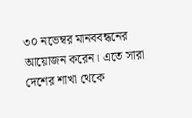৩০ নভেম্বর মানববন্ধনের আয়োজন করেন। এতে সারা দেশের শাখা থেকে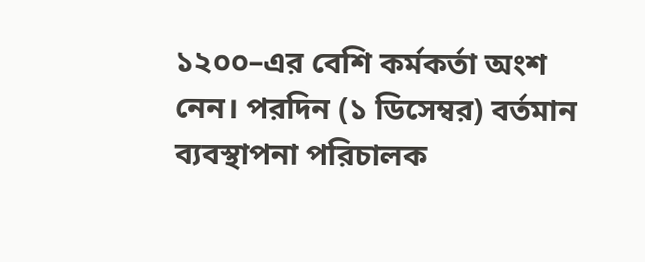১২০০–এর বেশি কর্মকর্তা অংশ নেন। পরদিন (১ ডিসেম্বর) বর্তমান ব্যবস্থাপনা পরিচালক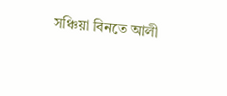সঞ্চিয়া বিনতে আলী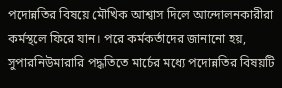পদোন্নতির বিষয়ে মৌখিক আশ্বাস দিলে আন্দোলনকারীরা কর্মস্থলে ফিরে যান। পরে কর্মকর্তাদের জানানো হয়, সুপারনিউমারারি পদ্ধতিতে মার্চের মধ্যে পদোন্নতির বিষয়টি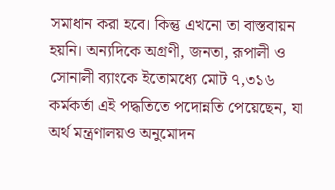সমাধান করা হবে। কিন্তু এখনো তা বাস্তবায়ন হয়নি। অন্যদিকে অগ্রণী, জনতা, রূপালী ও সোনালী ব্যাংকে ইতোমধ্যে মোট ৭,৩১৬ কর্মকর্তা এই পদ্ধতিতে পদোন্নতি পেয়েছেন, যা অর্থ মন্ত্রণালয়ও অনুমোদন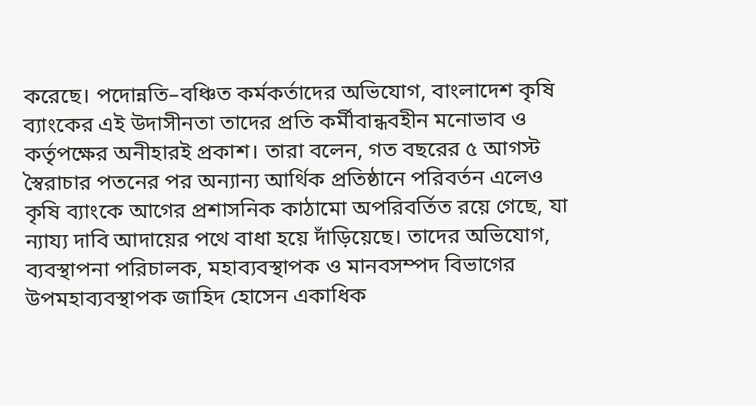করেছে। পদোন্নতি–বঞ্চিত কর্মকর্তাদের অভিযোগ, বাংলাদেশ কৃষি ব্যাংকের এই উদাসীনতা তাদের প্রতি কর্মীবান্ধবহীন মনোভাব ও কর্তৃপক্ষের অনীহারই প্রকাশ। তারা বলেন, গত বছরের ৫ আগস্ট স্বৈরাচার পতনের পর অন্যান্য আর্থিক প্রতিষ্ঠানে পরিবর্তন এলেও কৃষি ব্যাংকে আগের প্রশাসনিক কাঠামো অপরিবর্তিত রয়ে গেছে, যা ন্যায্য দাবি আদায়ের পথে বাধা হয়ে দাঁড়িয়েছে। তাদের অভিযোগ, ব্যবস্থাপনা পরিচালক, মহাব্যবস্থাপক ও মানবসম্পদ বিভাগের উপমহাব্যবস্থাপক জাহিদ হোসেন একাধিক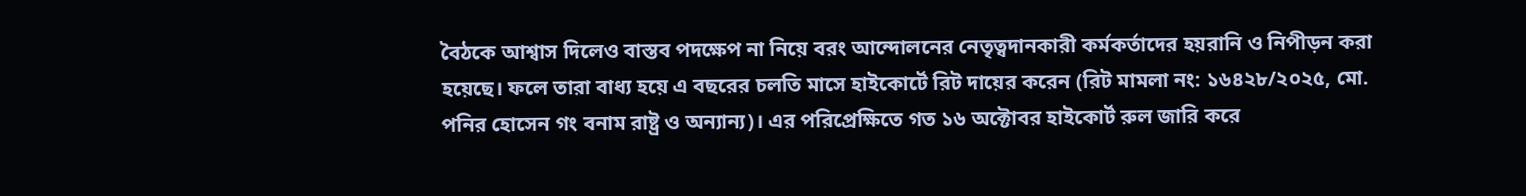বৈঠকে আশ্বাস দিলেও বাস্তব পদক্ষেপ না নিয়ে বরং আন্দোলনের নেতৃত্বদানকারী কর্মকর্তাদের হয়রানি ও নিপীড়ন করা হয়েছে। ফলে তারা বাধ্য হয়ে এ বছরের চলতি মাসে হাইকোর্টে রিট দায়ের করেন (রিট মামলা নং: ১৬৪২৮/২০২৫, মো. পনির হোসেন গং বনাম রাষ্ট্র ও অন্যান্য)। এর পরিপ্রেক্ষিতে গত ১৬ অক্টোবর হাইকোর্ট রুল জারি করে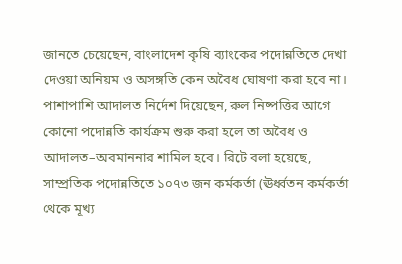জানতে চেয়েছেন, বাংলাদেশ কৃষি ব্যাংকের পদোন্নতিতে দেখা দেওয়া অনিয়ম ও অসঙ্গতি কেন অবৈধ ঘোষণা করা হবে না। পাশাপাশি আদালত নির্দেশ দিয়েছেন, রুল নিষ্পত্তির আগে কোনো পদোন্নতি কার্যক্রম শুরু করা হলে তা অবৈধ ও আদালত–অবমাননার শামিল হবে। রিটে বলা হয়েছে, সাম্প্রতিক পদোন্নতিতে ১০৭৩ জন কর্মকর্তা (ঊর্ধ্বতন কর্মকর্তা থেকে মূখ্য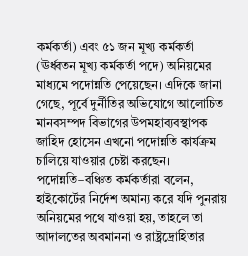কর্মকর্তা) এবং ৫১ জন মূখ্য কর্মকর্তা (ঊর্ধ্বতন মূখ্য কর্মকর্তা পদে) অনিয়মের মাধ্যমে পদোন্নতি পেয়েছেন। এদিকে জানা গেছে, পূর্বে দুর্নীতির অভিযোগে আলোচিত মানবসম্পদ বিভাগের উপমহাব্যবস্থাপক জাহিদ হোসেন এখনো পদোন্নতি কার্যক্রম চালিয়ে যাওয়ার চেষ্টা করছেন। পদোন্নতি–বঞ্চিত কর্মকর্তারা বলেন, হাইকোর্টের নির্দেশ অমান্য করে যদি পুনরায় অনিয়মের পথে যাওয়া হয়, তাহলে তা আদালতের অবমাননা ও রাষ্ট্রদ্রোহিতার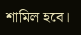শামিল হবে।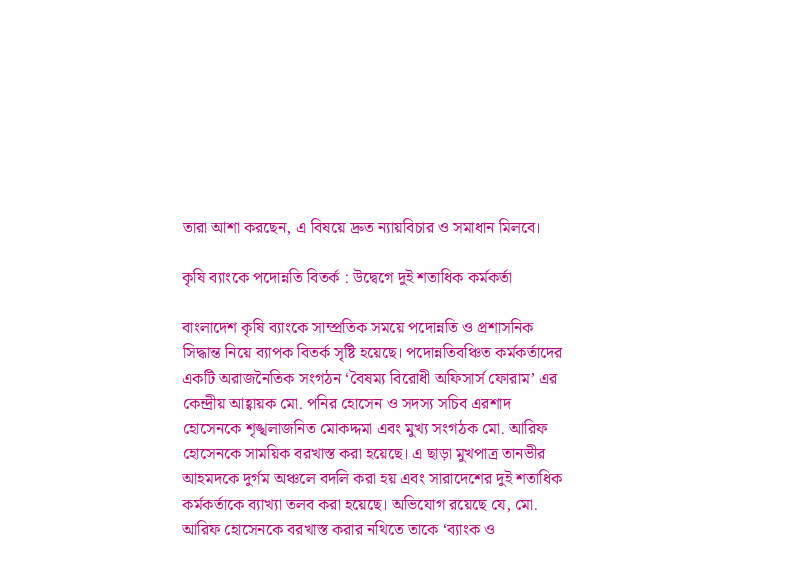তারা আশা করছেন, এ বিষয়ে দ্রুত ন্যায়বিচার ও সমাধান মিলবে।

কৃষি ব্যাংকে পদোন্নতি বিতর্ক : উদ্বেগে দুই শতাধিক কর্মকর্তা

বাংলাদেশ কৃষি ব্যাংকে সাম্প্রতিক সময়ে পদোন্নতি ও প্রশাসনিক সিদ্ধান্ত নিয়ে ব্যাপক বিতর্ক সৃষ্টি হয়েছে। পদোন্নতিবঞ্চিত কর্মকর্তাদের একটি অরাজনৈতিক সংগঠন ‘বৈষম্য বিরোধী অফিসার্স ফোরাম’ এর কেন্দ্রীয় আহ্বায়ক মো. পনির হোসেন ও সদস্য সচিব এরশাদ হোসেনকে শৃঙ্খলাজনিত মোকদ্দমা এবং মুখ্য সংগঠক মো. আরিফ হোসেনকে সাময়িক বরখাস্ত করা হয়েছে। এ ছাড়া মুখপাত্র তানভীর আহমদকে দুর্গম অঞ্চলে বদলি করা হয় এবং সারাদেশের দুই শতাধিক কর্মকর্তাকে ব্যাখ্যা তলব করা হয়েছে। অভিযোগ রয়েছে যে, মো. আরিফ হোসেনকে বরখাস্ত করার নথিতে তাকে ‘ব্যাংক ও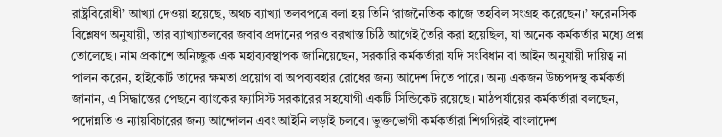রাষ্ট্রবিরোধী’ আখ্যা দেওয়া হয়েছে, অথচ ব্যাখ্যা তলবপত্রে বলা হয় তিনি ‘রাজনৈতিক কাজে তহবিল সংগ্রহ করেছেন।’ ফরেনসিক বিশ্লেষণ অনুযায়ী, তার ব্যাখ্যাতলবের জবাব প্রদানের পরও বরখাস্ত চিঠি আগেই তৈরি করা হয়েছিল, যা অনেক কর্মকর্তার মধ্যে প্রশ্ন তোলেছে। নাম প্রকাশে অনিচ্ছুক এক মহাব্যবস্থাপক জানিয়েছেন, সরকারি কর্মকর্তারা যদি সংবিধান বা আইন অনুযায়ী দায়িত্ব না পালন করেন, হাইকোর্ট তাদের ক্ষমতা প্রয়োগ বা অপব্যবহার রোধের জন্য আদেশ দিতে পারে। অন্য একজন উচ্চপদস্থ কর্মকর্তা জানান, এ সিদ্ধান্তের পেছনে ব্যাংকের ফ্যাসিস্ট সরকারের সহযোগী একটি সিন্ডিকেট রয়েছে। মাঠপর্যায়ের কর্মকর্তারা বলছেন, পদোন্নতি ও ন্যায়বিচারের জন্য আন্দোলন এবং আইনি লড়াই চলবে। ভুক্তভোগী কর্মকর্তারা শিগগিরই বাংলাদেশ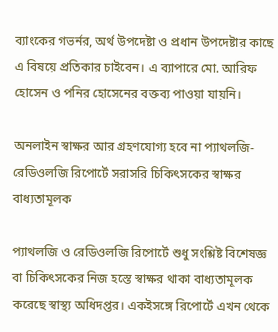ব্যাংকের গভর্নর, অর্থ উপদেষ্টা ও প্রধান উপদেষ্টার কাছে এ বিষয়ে প্রতিকার চাইবেন। এ ব্যাপারে মো. আরিফ হোসেন ও পনির হোসেনের বক্তব্য পাওয়া যায়নি।

অনলাইন স্বাক্ষর আর গ্রহণযোগ্য হবে না প্যাথলজি-রেডিওলজি রিপোর্টে সরাসরি চিকিৎসকের স্বাক্ষর বাধ্যতামূলক

প্যাথলজি ও রেডিওলজি রিপোর্টে শুধু সংশ্লিষ্ট বিশেষজ্ঞ বা চিকিৎসকের নিজ হস্তে স্বাক্ষর থাকা বাধ্যতামূলক করেছে স্বাস্থ্য অধিদপ্তর। একইসঙ্গে রিপোর্টে এখন থেকে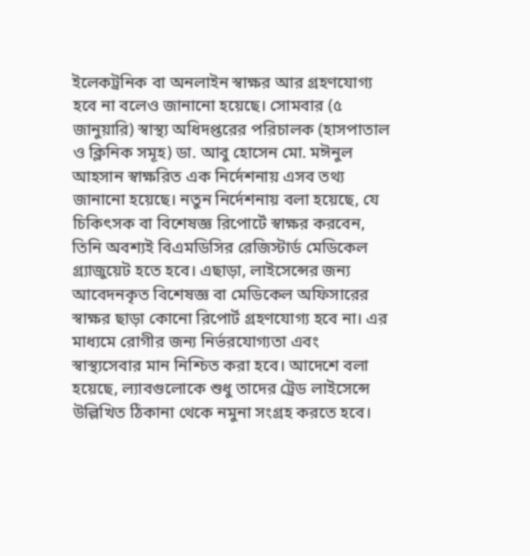ইলেকট্রনিক বা অনলাইন স্বাক্ষর আর গ্রহণযোগ্য হবে না বলেও জানানো হয়েছে। সোমবার (৫ জানুয়ারি) স্বাস্থ্য অধিদপ্তরের পরিচালক (হাসপাতাল ও ক্লিনিক সমূহ) ডা. আবু হোসেন মো. মঈনুল আহসান স্বাক্ষরিত এক নির্দেশনায় এসব তথ্য জানানো হয়েছে। নতুন নির্দেশনায় বলা হয়েছে, যে চিকিৎসক বা বিশেষজ্ঞ রিপোর্টে স্বাক্ষর করবেন, তিনি অবশ্যই বিএমডিসির রেজিস্টার্ড মেডিকেল গ্র্যাজুয়েট হতে হবে। এছাড়া, লাইসেন্সের জন্য আবেদনকৃত বিশেষজ্ঞ বা মেডিকেল অফিসারের স্বাক্ষর ছাড়া কোনো রিপোর্ট গ্রহণযোগ্য হবে না। এর মাধ্যমে রোগীর জন্য নির্ভরযোগ্যতা এবং স্বাস্থ্যসেবার মান নিশ্চিত করা হবে। আদেশে বলা হয়েছে, ল্যাবগুলোকে শুধু তাদের ট্রেড লাইসেন্সে উল্লিখিত ঠিকানা থেকে নমুনা সংগ্রহ করতে হবে।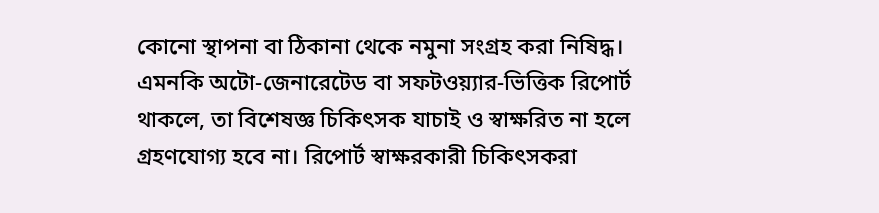কোনো স্থাপনা বা ঠিকানা থেকে নমুনা সংগ্রহ করা নিষিদ্ধ। এমনকি অটো-জেনারেটেড বা সফটওয়্যার-ভিত্তিক রিপোর্ট থাকলে, তা বিশেষজ্ঞ চিকিৎসক যাচাই ও স্বাক্ষরিত না হলে গ্রহণযোগ্য হবে না। রিপোর্ট স্বাক্ষরকারী চিকিৎসকরা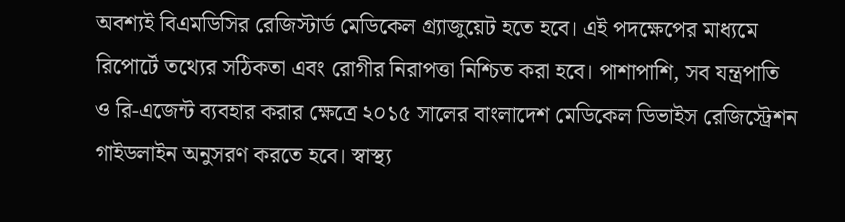অবশ্যই বিএমডিসির রেজিস্টার্ড মেডিকেল গ্র্যাজুয়েট হতে হবে। এই পদক্ষেপের মাধ্যমে রিপোর্টে তথ্যের সঠিকতা এবং রোগীর নিরাপত্তা নিশ্চিত করা হবে। পাশাপাশি, সব যন্ত্রপাতি ও রি-এজেন্ট ব্যবহার করার ক্ষেত্রে ২০১৫ সালের বাংলাদেশ মেডিকেল ডিভাইস রেজিস্ট্রেশন গাইডলাইন অনুসরণ করতে হবে। স্বাস্থ্য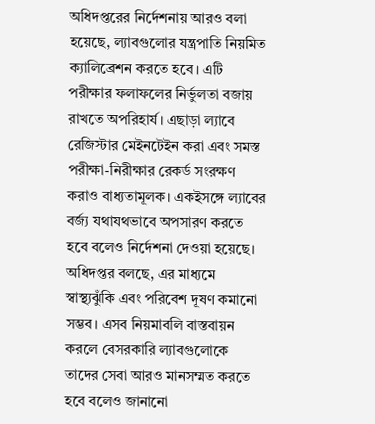অধিদপ্তরের নির্দেশনায় আরও বলা হয়েছে, ল্যাবগুলোর যন্ত্রপাতি নিয়মিত ক্যালিব্রেশন করতে হবে। এটি পরীক্ষার ফলাফলের নির্ভুলতা বজায় রাখতে অপরিহার্য। এছাড়া ল্যাবে রেজিস্টার মেইনটেইন করা এবং সমস্ত পরীক্ষা-নিরীক্ষার রেকর্ড সংরক্ষণ করাও বাধ্যতামূলক। একইসঙ্গে ল্যাবের বর্জ্য যথাযথভাবে অপসারণ করতে হবে বলেও নির্দেশনা দেওয়া হয়েছে। অধিদপ্তর বলছে, এর মাধ্যমে স্বাস্থ্যঝুঁকি এবং পরিবেশ দূষণ কমানো সম্ভব। এসব নিয়মাবলি বাস্তবায়ন করলে বেসরকারি ল্যাবগুলোকে তাদের সেবা আরও মানসম্মত করতে হবে বলেও জানানো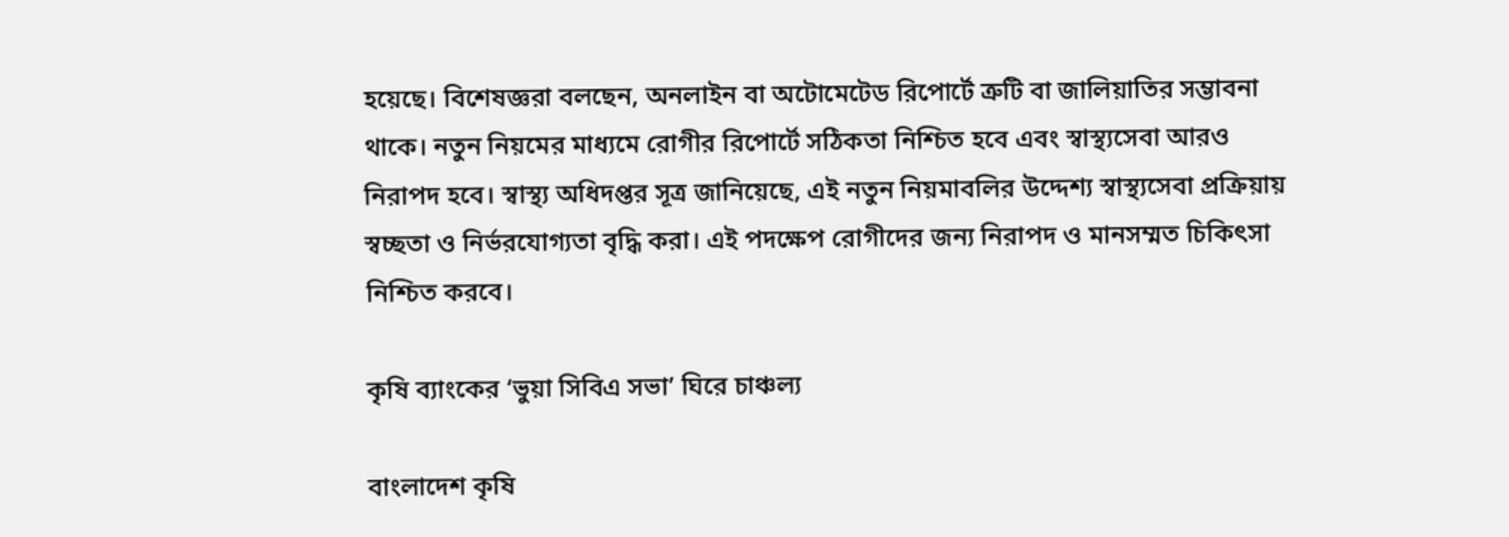হয়েছে। বিশেষজ্ঞরা বলছেন, অনলাইন বা অটোমেটেড রিপোর্টে ত্রুটি বা জালিয়াতির সম্ভাবনা থাকে। নতুন নিয়মের মাধ্যমে রোগীর রিপোর্টে সঠিকতা নিশ্চিত হবে এবং স্বাস্থ্যসেবা আরও নিরাপদ হবে। স্বাস্থ্য অধিদপ্তর সূত্র জানিয়েছে, এই নতুন নিয়মাবলির উদ্দেশ্য স্বাস্থ্যসেবা প্রক্রিয়ায় স্বচ্ছতা ও নির্ভরযোগ্যতা বৃদ্ধি করা। এই পদক্ষেপ রোগীদের জন্য নিরাপদ ও মানসম্মত চিকিৎসা নিশ্চিত করবে।

কৃষি ব্যাংকের ‘ভুয়া সিবিএ সভা’ ঘিরে চাঞ্চল্য

বাংলাদেশ কৃষি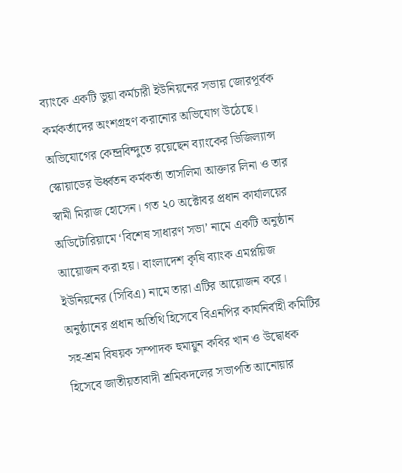ব্যাংকে একটি ভুয়া কর্মচারী ইউনিয়নের সভায় জোরপূর্বক কর্মকর্তাদের অংশগ্রহণ করানোর অভিযোগ উঠেছে। অভিযোগের কেন্দ্রবিন্দুতে রয়েছেন ব্যাংকের ভিজিল্যান্স স্কোয়াডের ঊর্ধ্বতন কর্মকর্তা তাসলিমা আক্তার লিনা ও তার স্বামী মিরাজ হোসেন। গত ২০ অক্টোবর প্রধান কার্যালয়ের অডিটোরিয়ামে ‘বিশেষ সাধারণ সভা’ নামে একটি অনুষ্ঠান আয়োজন করা হয়। বাংলাদেশ কৃষি ব্যাংক এমপ্লয়িজ ইউনিয়নের (সিবিএ) নামে তারা এটির আয়োজন করে।  অনুষ্ঠানের প্রধান অতিথি হিসেবে বিএনপির কার্যনির্বাহী কমিটির সহ-শ্রম বিষয়ক সম্পাদক হুমায়ুন কবির খান ও উদ্বোধক হিসেবে জাতীয়তাবাদী শ্রমিকদলের সভাপতি আনোয়ার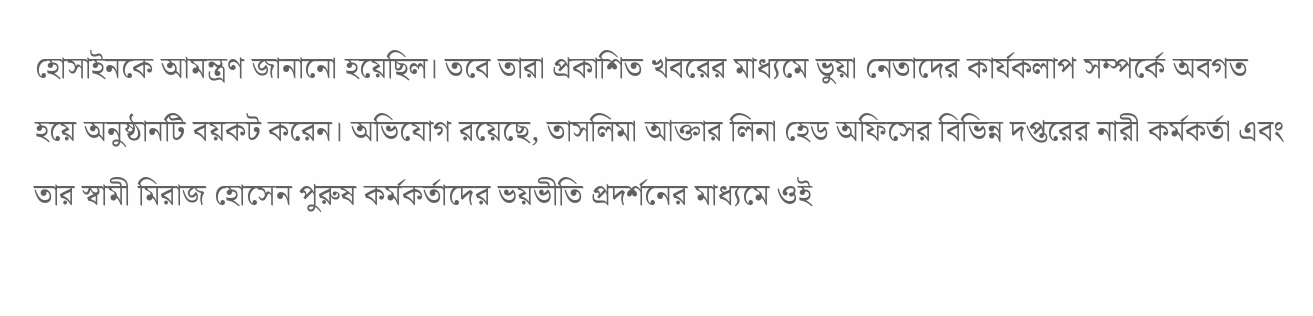হোসাইনকে আমন্ত্রণ জানানো হয়েছিল। তবে তারা প্রকাশিত খবরের মাধ্যমে ভুয়া নেতাদের কার্যকলাপ সম্পর্কে অবগত হয়ে অনুষ্ঠানটি বয়কট করেন। অভিযোগ রয়েছে, তাসলিমা আক্তার লিনা হেড অফিসের বিভিন্ন দপ্তরের নারী কর্মকর্তা এবং তার স্বামী মিরাজ হোসেন পুরুষ কর্মকর্তাদের ভয়ভীতি প্রদর্শনের মাধ্যমে ওই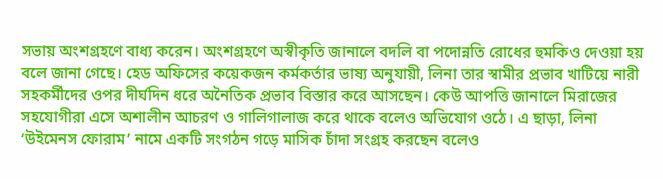সভায় অংশগ্রহণে বাধ্য করেন। অংশগ্রহণে অস্বীকৃতি জানালে বদলি বা পদোন্নতি রোধের হুমকিও দেওয়া হয় বলে জানা গেছে। হেড অফিসের কয়েকজন কর্মকর্তার ভাষ্য অনুযায়ী, লিনা তার স্বামীর প্রভাব খাটিয়ে নারী সহকর্মীদের ওপর দীর্ঘদিন ধরে অনৈতিক প্রভাব বিস্তার করে আসছেন। কেউ আপত্তি জানালে মিরাজের সহযোগীরা এসে অশালীন আচরণ ও গালিগালাজ করে থাকে বলেও অভিযোগ ওঠে। এ ছাড়া, লিনা ‘উইমেনস ফোরাম’ নামে একটি সংগঠন গড়ে মাসিক চাঁদা সংগ্রহ করছেন বলেও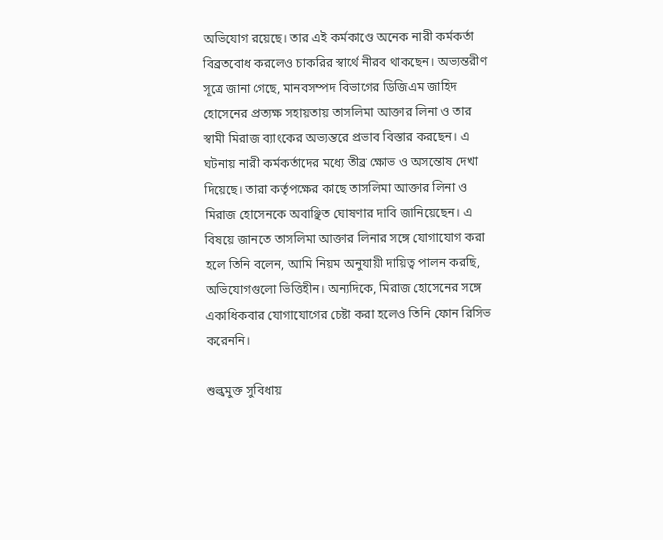অভিযোগ রয়েছে। তার এই কর্মকাণ্ডে অনেক নারী কর্মকর্তা বিব্রতবোধ করলেও চাকরির স্বার্থে নীরব থাকছেন। অভ্যন্তরীণ সূত্রে জানা গেছে, মানবসম্পদ বিভাগের ডিজিএম জাহিদ হোসেনের প্রত্যক্ষ সহায়তায় তাসলিমা আক্তার লিনা ও তার স্বামী মিরাজ ব্যাংকের অভ্যন্তরে প্রভাব বিস্তার করছেন। এ ঘটনায় নারী কর্মকর্তাদের মধ্যে তীব্র ক্ষোভ ও অসন্তোষ দেখা দিয়েছে। তারা কর্তৃপক্ষের কাছে তাসলিমা আক্তার লিনা ও মিরাজ হোসেনকে অবাঞ্ছিত ঘোষণার দাবি জানিয়েছেন। এ বিষয়ে জানতে তাসলিমা আক্তার লিনার সঙ্গে যোগাযোগ করা হলে তিনি বলেন, আমি নিয়ম অনুযায়ী দায়িত্ব পালন করছি, অভিযোগগুলো ভিত্তিহীন। অন্যদিকে, মিরাজ হোসেনের সঙ্গে একাধিকবার যোগাযোগের চেষ্টা করা হলেও তিনি ফোন রিসিভ করেননি।

শুল্কমুক্ত সুবিধায়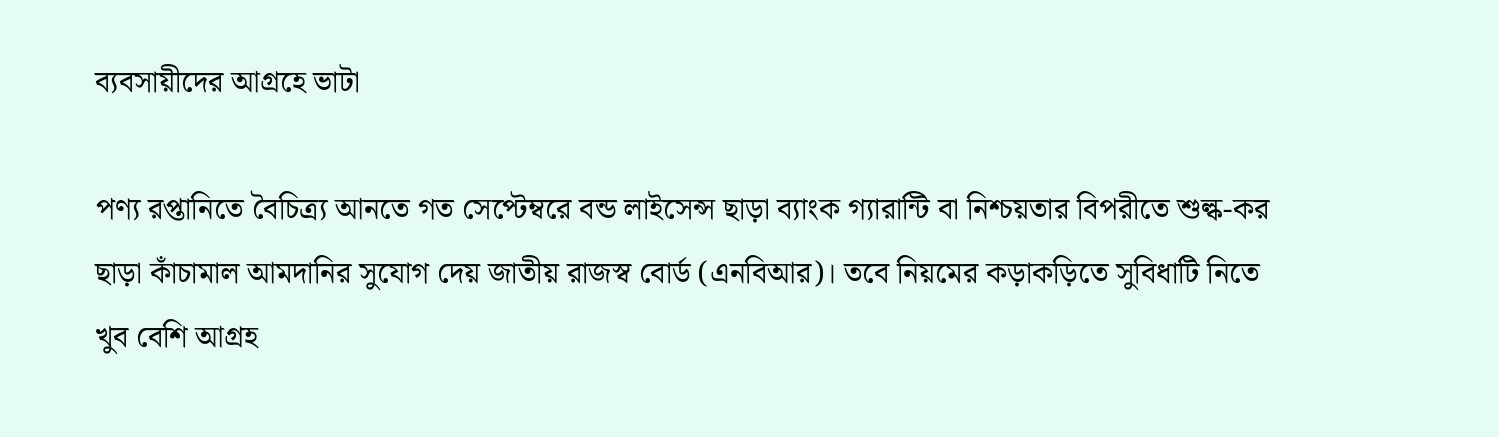ব্যবসায়ীদের আগ্রহে ভাটা

পণ্য রপ্তানিতে বৈচিত্র্য আনতে গত সেপ্টেম্বরে বন্ড লাইসেন্স ছাড়া ব্যাংক গ্যারান্টি বা নিশ্চয়তার বিপরীতে শুল্ক-কর ছাড়া কাঁচামাল আমদানির সুযোগ দেয় জাতীয় রাজস্ব বোর্ড (এনবিআর)। তবে নিয়মের কড়াকড়িতে সুবিধাটি নিতে খুব বেশি আগ্রহ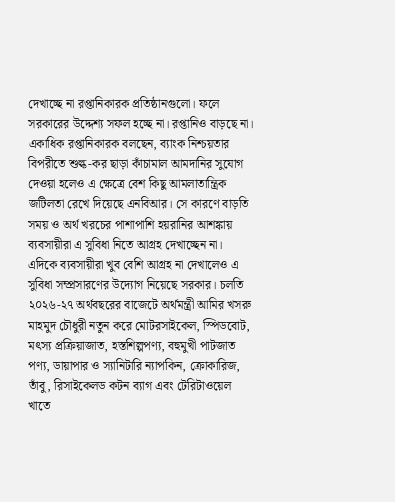দেখাচ্ছে না রপ্তানিকারক প্রতিষ্ঠানগুলো। ফলে সরকারের উদ্দেশ্য সফল হচ্ছে না। রপ্তানিও বাড়ছে না।   একাধিক রপ্তানিকারক বলছেন, ব্যাংক নিশ্চয়তার বিপরীতে শুল্ক-কর ছাড়া কাঁচামাল আমদানির সুযোগ দেওয়া হলেও এ ক্ষেত্রে বেশ কিছু আমলাতান্ত্রিক জটিলতা রেখে দিয়েছে এনবিআর। সে কারণে বাড়তি সময় ও অর্থ খরচের পাশাপাশি হয়রানির আশঙ্কায় ব্যবসায়ীরা এ সুবিধা নিতে আগ্রহ দেখাচ্ছেন না।   এদিকে ব্যবসায়ীরা খুব বেশি আগ্রহ না দেখালেও এ সুবিধা সম্প্রসারণের উদ্যোগ নিয়েছে সরকার। চলতি ২০২৬-২৭ অর্থবছরের বাজেটে অর্থমন্ত্রী আমির খসরু মাহমুদ চৌধুরী নতুন করে মোটরসাইকেল, স্পিডবোট, মৎস্য প্রক্রিয়াজাত, হস্তশিল্পপণ্য, বহুমুখী পাটজাত পণ্য, ডায়াপার ও স্যানিটারি ন্যাপকিন, ক্রোকারিজ, তাঁবু, রিসাইকেলড কটন ব্যাগ এবং টেরিটাওয়েল খাতে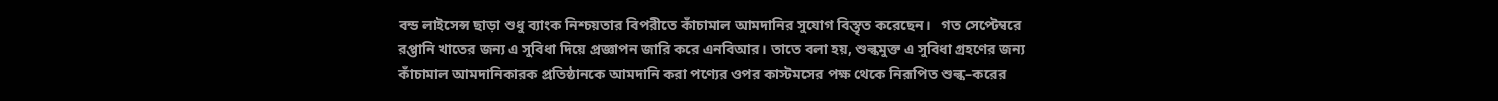বন্ড লাইসেন্স ছাড়া শুধু ব্যাংক নিশ্চয়তার বিপরীতে কাঁচামাল আমদানির সুযোগ বিস্তৃত করেছেন।   গত সেপ্টেম্বরে রপ্তানি খাতের জন্য এ সুবিধা দিয়ে প্রজ্ঞাপন জারি করে এনবিআর। তাতে বলা হয়, শুল্কমুক্ত এ সুবিধা গ্রহণের জন্য কাঁচামাল আমদানিকারক প্রতিষ্ঠানকে আমদানি করা পণ্যের ওপর কাস্টমসের পক্ষ থেকে নিরূপিত শুল্ক–করের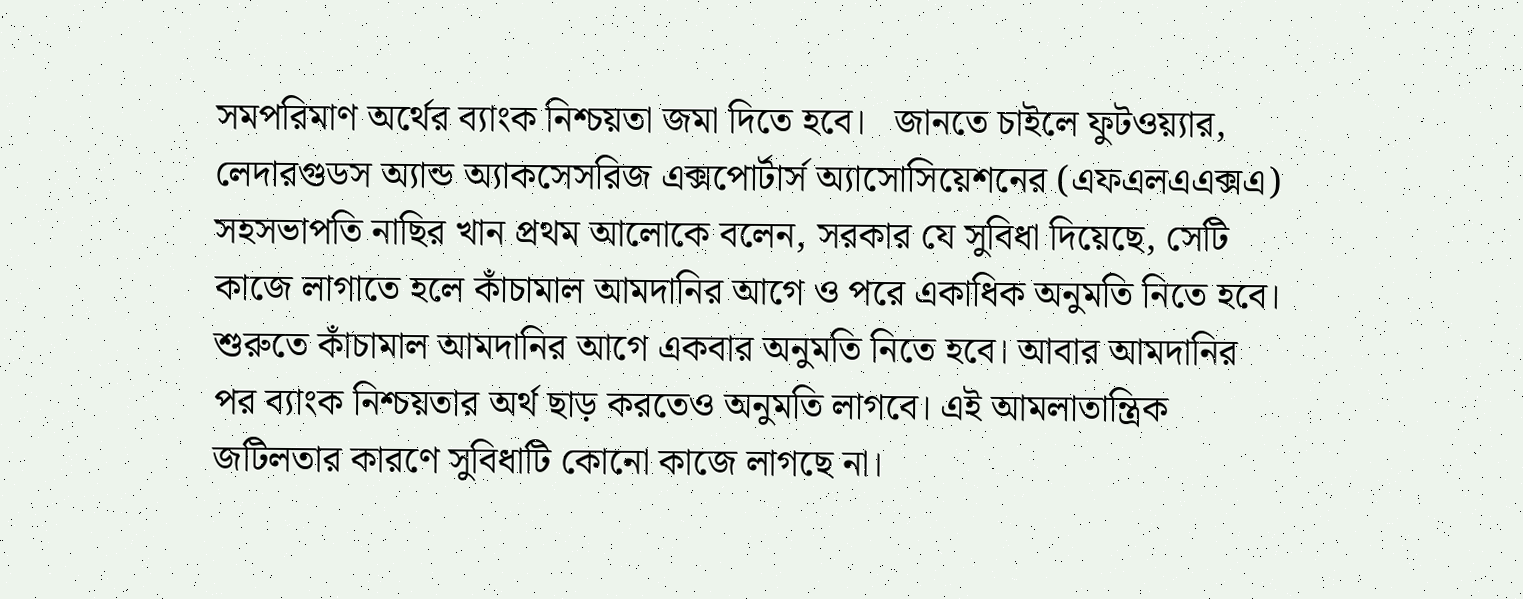সমপরিমাণ অর্থের ব্যাংক নিশ্চয়তা জমা দিতে হবে।   জানতে চাইলে ফুটওয়্যার, লেদারগুডস অ্যান্ড অ্যাকসেসরিজ এক্সপোর্টার্স অ্যাসোসিয়েশনের (এফএলএএক্সএ) সহসভাপতি নাছির খান প্রথম আলোকে বলেন, সরকার যে সুবিধা দিয়েছে, সেটি কাজে লাগাতে হলে কাঁচামাল আমদানির আগে ও পরে একাধিক অনুমতি নিতে হবে। শুরুতে কাঁচামাল আমদানির আগে একবার অনুমতি নিতে হবে। আবার আমদানির পর ব্যাংক নিশ্চয়তার অর্থ ছাড় করতেও অনুমতি লাগবে। এই আমলাতান্ত্রিক জটিলতার কারণে সুবিধাটি কোনো কাজে লাগছে না।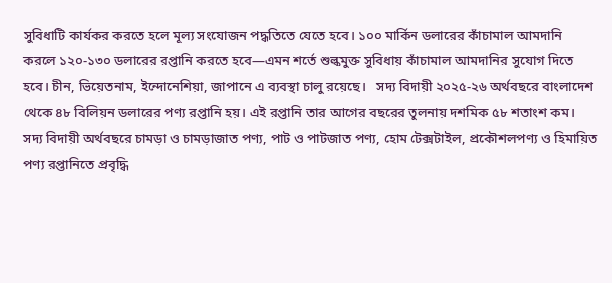সুবিধাটি কার্যকর করতে হলে মূল্য সংযোজন পদ্ধতিতে যেতে হবে। ১০০ মার্কিন ডলারের কাঁচামাল আমদানি করলে ১২০-১৩০ ডলারের রপ্তানি করতে হবে—এমন শর্তে শুল্কমুক্ত সুবিধায় কাঁচামাল আমদানির সুযোগ দিতে হবে। চীন, ভিয়েতনাম, ইন্দোনেশিয়া, জাপানে এ ব্যবস্থা চালু রয়েছে।   সদ্য বিদায়ী ২০২৫-২৬ অর্থবছরে বাংলাদেশ থেকে ৪৮ বিলিয়ন ডলারের পণ্য রপ্তানি হয়। এই রপ্তানি তার আগের বছরের তুলনায় দশমিক ৫৮ শতাংশ কম। সদ্য বিদায়ী অর্থবছরে চামড়া ও চামড়াজাত পণ্য, পাট ও পাটজাত পণ্য, হোম টেক্সটাইল, প্রকৌশলপণ্য ও হিমায়িত পণ্য রপ্তানিতে প্রবৃদ্ধি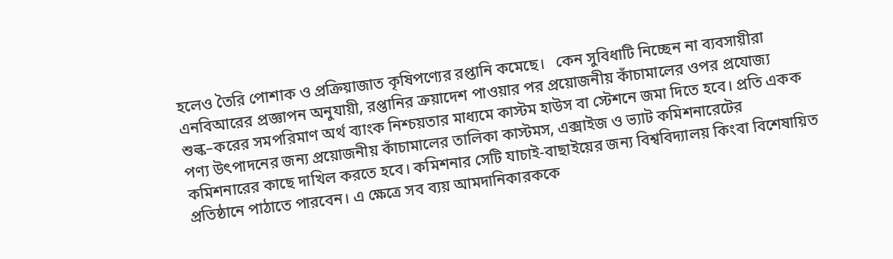হলেও তৈরি পোশাক ও প্রক্রিয়াজাত কৃষিপণ্যের রপ্তানি কমেছে।   কেন সুবিধাটি নিচ্ছেন না ব্যবসায়ীরা এনবিআরের প্রজ্ঞাপন অনুযায়ী, রপ্তানির ক্রয়াদেশ পাওয়ার পর প্রয়োজনীয় কাঁচামালের ওপর প্রযোজ্য শুল্ক–করের সমপরিমাণ অর্থ ব্যাংক নিশ্চয়তার মাধ্যমে কাস্টম হাউস বা স্টেশনে জমা দিতে হবে। প্রতি একক পণ্য উৎপাদনের জন্য প্রয়োজনীয় কাঁচামালের তালিকা কাস্টমস, এক্সাইজ ও ভ্যাট কমিশনারেটের কমিশনারের কাছে দাখিল করতে হবে। কমিশনার সেটি যাচাই-বাছাইয়ের জন্য বিশ্ববিদ্যালয় কিংবা বিশেষায়িত প্রতিষ্ঠানে পাঠাতে পারবেন। এ ক্ষেত্রে সব ব্যয় আমদানিকারককে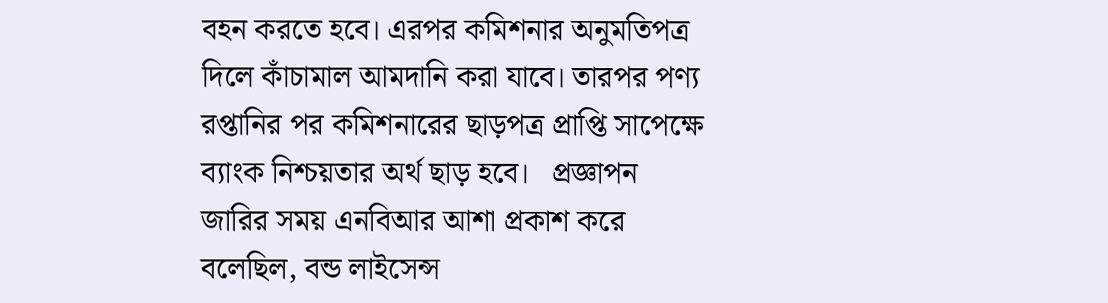বহন করতে হবে। এরপর কমিশনার অনুমতিপত্র দিলে কাঁচামাল আমদানি করা যাবে। তারপর পণ্য রপ্তানির পর কমিশনারের ছাড়পত্র প্রাপ্তি সাপেক্ষে ব্যাংক নিশ্চয়তার অর্থ ছাড় হবে।   প্রজ্ঞাপন জারির সময় এনবিআর আশা প্রকাশ করে বলেছিল, বন্ড লাইসেন্স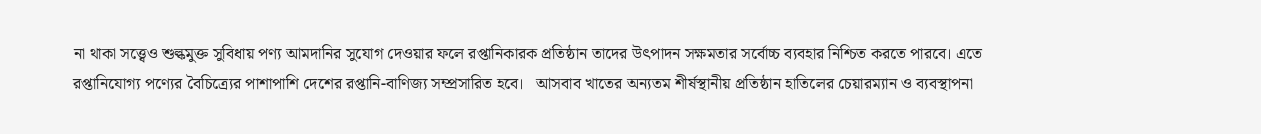না থাকা সত্ত্বেও শুল্কমুক্ত সুবিধায় পণ্য আমদানির সুযোগ দেওয়ার ফলে রপ্তানিকারক প্রতিষ্ঠান তাদের উৎপাদন সক্ষমতার সর্বোচ্চ ব্যবহার নিশ্চিত করতে পারবে। এতে রপ্তানিযোগ্য পণ্যের বৈচিত্র্যের পাশাপাশি দেশের রপ্তানি-বাণিজ্য সম্প্রসারিত হবে।   আসবাব খাতের অন্যতম শীর্ষস্থানীয় প্রতিষ্ঠান হাতিলের চেয়ারম্যান ও ব্যবস্থাপনা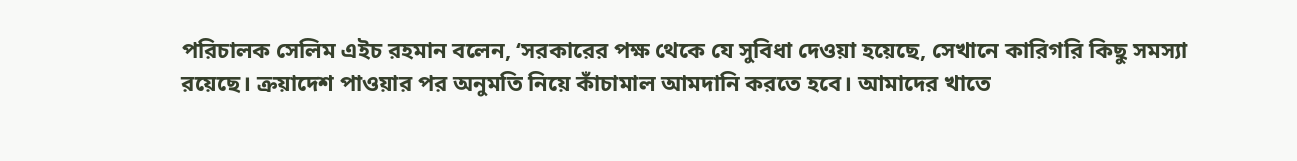পরিচালক সেলিম এইচ রহমান বলেন, ‘সরকারের পক্ষ থেকে যে সুবিধা দেওয়া হয়েছে, সেখানে কারিগরি কিছু সমস্যা রয়েছে। ক্রয়াদেশ পাওয়ার পর অনুমতি নিয়ে কাঁচামাল আমদানি করতে হবে। আমাদের খাতে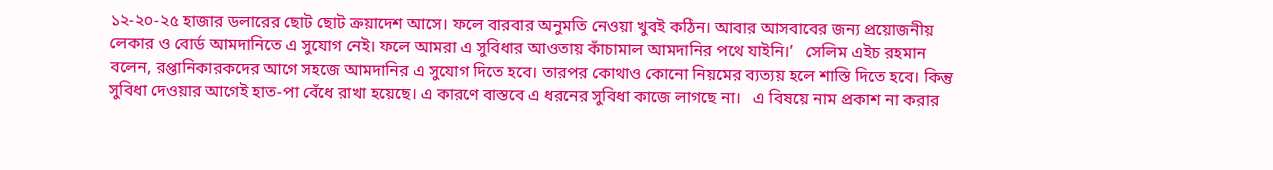১২-২০-২৫ হাজার ডলারের ছোট ছোট ক্রয়াদেশ আসে। ফলে বারবার অনুমতি নেওয়া খুবই কঠিন। আবার আসবাবের জন্য প্রয়োজনীয় লেকার ও বোর্ড আমদানিতে এ সুযোগ নেই। ফলে আমরা এ সুবিধার আওতায় কাঁচামাল আমদানির পথে যাইনি।’   সেলিম এইচ রহমান বলেন, রপ্তানিকারকদের আগে সহজে আমদানির এ সুযোগ দিতে হবে। তারপর কোথাও কোনো নিয়মের ব্যত্যয় হলে শাস্তি দিতে হবে। কিন্তু সুবিধা দেওয়ার আগেই হাত-পা বেঁধে রাখা হয়েছে। এ কারণে বাস্তবে এ ধরনের সুবিধা কাজে লাগছে না।   এ বিষয়ে নাম প্রকাশ না করার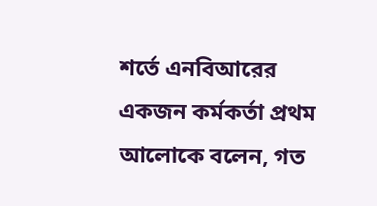শর্তে এনবিআরের একজন কর্মকর্তা প্রথম আলোকে বলেন, গত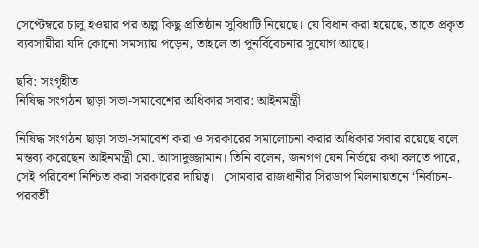সেপ্টেম্বরে চালু হওয়ার পর অল্প কিছু প্রতিষ্ঠান সুবিধাটি নিয়েছে। যে বিধান করা হয়েছে, তাতে প্রকৃত ব্যবসায়ীরা যদি কোনো সমস্যায় পড়েন, তাহলে তা পুনর্বিবেচনার সুযোগ আছে।

ছবি: সংগৃহীত
নিষিদ্ধ সংগঠন ছাড়া সভা-সমাবেশের অধিকার সবার: আইনমন্ত্রী

নিষিদ্ধ সংগঠন ছাড়া সভা-সমাবেশ করা ও সরকারের সমালোচনা করার অধিকার সবার রয়েছে বলে মন্তব্য করেছেন আইনমন্ত্রী মো. আসাদুজ্জামান। তিনি বলেন, জনগণ যেন নির্ভয়ে কথা বলতে পারে, সেই পরিবেশ নিশ্চিত করা সরকারের দায়িত্ব।   সোমবার রাজধানীর সিরডাপ মিলনায়তনে ‘নির্বাচন-পরবর্তী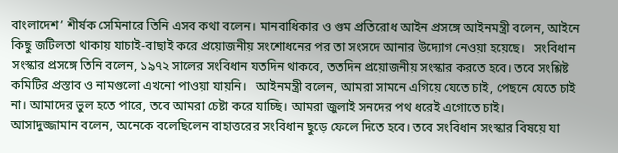বাংলাদেশ’ শীর্ষক সেমিনারে তিনি এসব কথা বলেন। মানবাধিকার ও গুম প্রতিরোধ আইন প্রসঙ্গে আইনমন্ত্রী বলেন, আইনে কিছু জটিলতা থাকায় যাচাই-বাছাই করে প্রয়োজনীয় সংশোধনের পর তা সংসদে আনার উদ্যোগ নেওয়া হয়েছে।   সংবিধান সংস্কার প্রসঙ্গে তিনি বলেন, ১৯৭২ সালের সংবিধান যতদিন থাকবে, ততদিন প্রয়োজনীয় সংস্কার করতে হবে। তবে সংশ্লিষ্ট কমিটির প্রস্তাব ও নামগুলো এখনো পাওয়া যায়নি।   আইনমন্ত্রী বলেন, আমরা সামনে এগিয়ে যেতে চাই, পেছনে যেতে চাই না। আমাদের ভুল হতে পারে, তবে আমরা চেষ্টা করে যাচ্ছি। আমরা জুলাই সনদের পথ ধরেই এগোতে চাই।   আসাদুজ্জামান বলেন, অনেকে বলেছিলেন বাহাত্তরের সংবিধান ছুড়ে ফেলে দিতে হবে। তবে সংবিধান সংস্কার বিষয়ে যা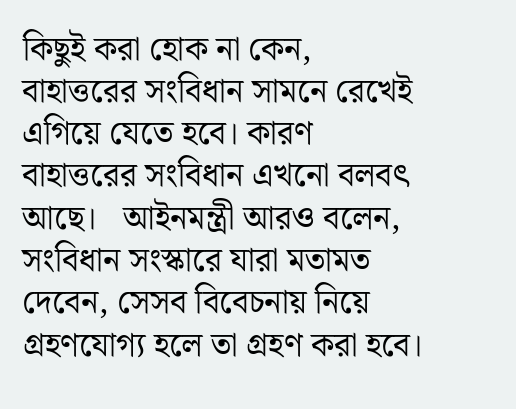কিছুই করা হোক না কেন, বাহাত্তরের সংবিধান সামনে রেখেই এগিয়ে যেতে হবে। কারণ বাহাত্তরের সংবিধান এখনো বলবৎ আছে।   আইনমন্ত্রী আরও বলেন, সংবিধান সংস্কারে যারা মতামত দেবেন, সেসব বিবেচনায় নিয়ে গ্রহণযোগ্য হলে তা গ্রহণ করা হবে।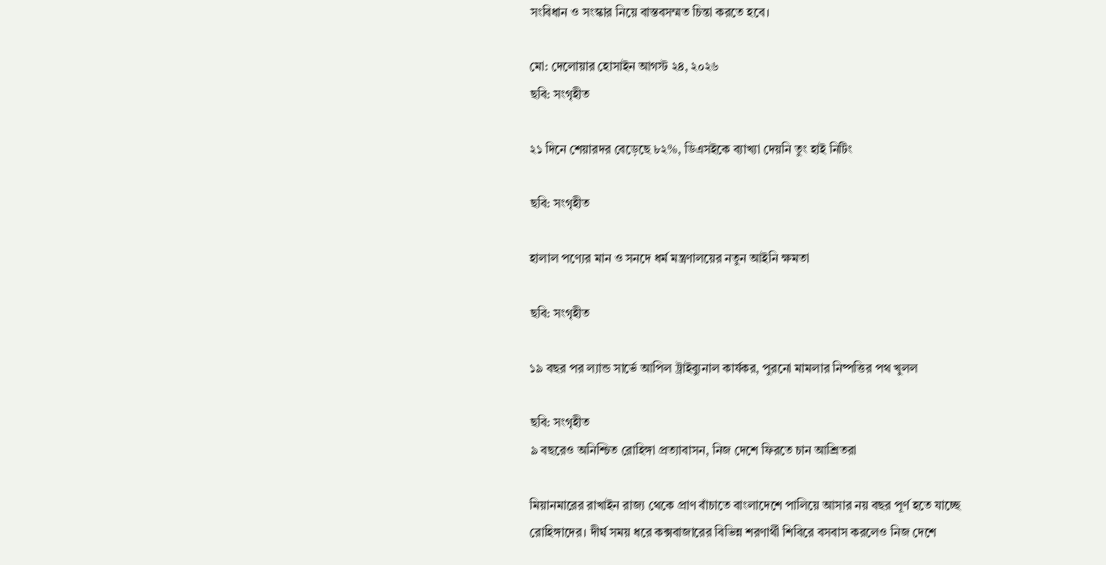সংবিধান ও সংস্কার নিয়ে বাস্তবসম্মত চিন্তা করতে হবে।

মো: দেলোয়ার হোসাইন আগস্ট ২৪, ২০২৬
ছবি: সংগৃহীত

২১ দিনে শেয়ারদর বেড়েছে ৮২%, ডিএসইকে ব্যাখ্যা দেয়নি তুং হাই নিটিং

ছবি: সংগৃহীত

হালাল পণ্যের মান ও সনদে ধর্ম মন্ত্রণালয়ের নতুন আইনি ক্ষমতা

ছবি: সংগৃহীত

১৯ বছর পর ল্যান্ড সার্ভে আপিল ট্রাইব্যুনাল কার্যকর, পুরনো মামলার নিষ্পত্তির পথ খুলল

ছবি: সংগৃহীত
৯ বছরেও অনিশ্চিত রোহিঙ্গা প্রত্যাবাসন, নিজ দেশে ফিরতে চান আশ্রিতরা

মিয়ানমারের রাখাইন রাজ্য থেকে প্রাণ বাঁচাতে বাংলাদেশে পালিয়ে আসার নয় বছর পূর্ণ হতে যাচ্ছে রোহিঙ্গাদের। দীর্ঘ সময় ধরে কক্সবাজারের বিভিন্ন শরণার্থী শিবিরে বসবাস করলেও নিজ দেশে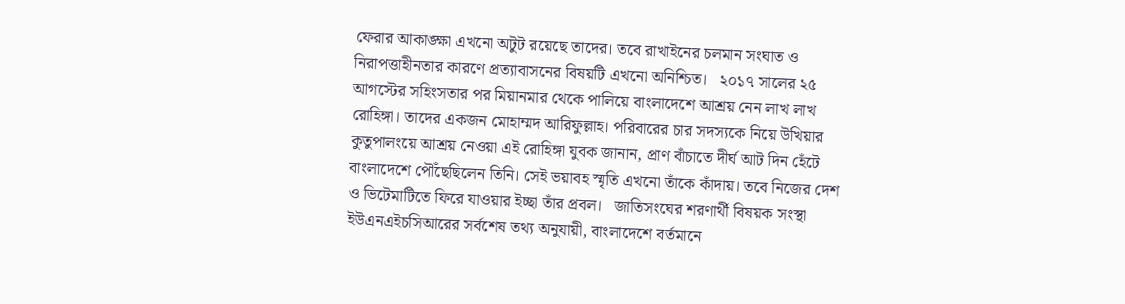ফেরার আকাঙ্ক্ষা এখনো অটুট রয়েছে তাদের। তবে রাখাইনের চলমান সংঘাত ও নিরাপত্তাহীনতার কারণে প্রত্যাবাসনের বিষয়টি এখনো অনিশ্চিত।   ২০১৭ সালের ২৫ আগস্টের সহিংসতার পর মিয়ানমার থেকে পালিয়ে বাংলাদেশে আশ্রয় নেন লাখ লাখ রোহিঙ্গা। তাদের একজন মোহাম্মদ আরিফুল্লাহ। পরিবারের চার সদস্যকে নিয়ে উখিয়ার কুতুপালংয়ে আশ্রয় নেওয়া এই রোহিঙ্গা যুবক জানান, প্রাণ বাঁচাতে দীর্ঘ আট দিন হেঁটে বাংলাদেশে পৌঁছেছিলেন তিনি। সেই ভয়াবহ স্মৃতি এখনো তাঁকে কাঁদায়। তবে নিজের দেশ ও ভিটেমাটিতে ফিরে যাওয়ার ইচ্ছা তাঁর প্রবল।   জাতিসংঘের শরণার্থী বিষয়ক সংস্থা ইউএনএইচসিআরের সর্বশেষ তথ্য অনুযায়ী, বাংলাদেশে বর্তমানে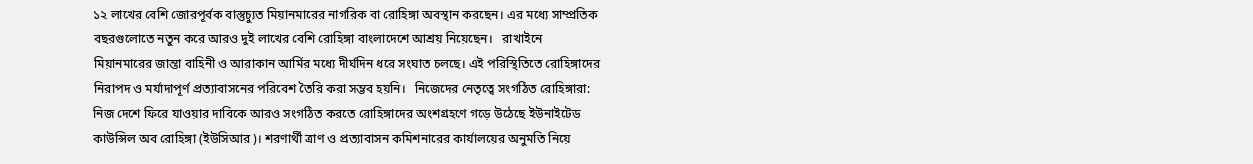১২ লাখের বেশি জোরপূর্বক বাস্তুচ্যুত মিয়ানমারের নাগরিক বা রোহিঙ্গা অবস্থান করছেন। এর মধ্যে সাম্প্রতিক বছরগুলোতে নতুন করে আরও দুই লাখের বেশি রোহিঙ্গা বাংলাদেশে আশ্রয় নিয়েছেন।   রাখাইনে মিয়ানমারের জান্তা বাহিনী ও আরাকান আর্মির মধ্যে দীর্ঘদিন ধরে সংঘাত চলছে। এই পরিস্থিতিতে রোহিঙ্গাদের নিরাপদ ও মর্যাদাপূর্ণ প্রত্যাবাসনের পরিবেশ তৈরি করা সম্ভব হয়নি।   নিজেদের নেতৃত্বে সংগঠিত রোহিঙ্গারা: নিজ দেশে ফিরে যাওয়ার দাবিকে আরও সংগঠিত করতে রোহিঙ্গাদের অংশগ্রহণে গড়ে উঠেছে ইউনাইটেড কাউন্সিল অব রোহিঙ্গা (ইউসিআর)। শরণার্থী ত্রাণ ও প্রত্যাবাসন কমিশনারের কার্যালয়ের অনুমতি নিয়ে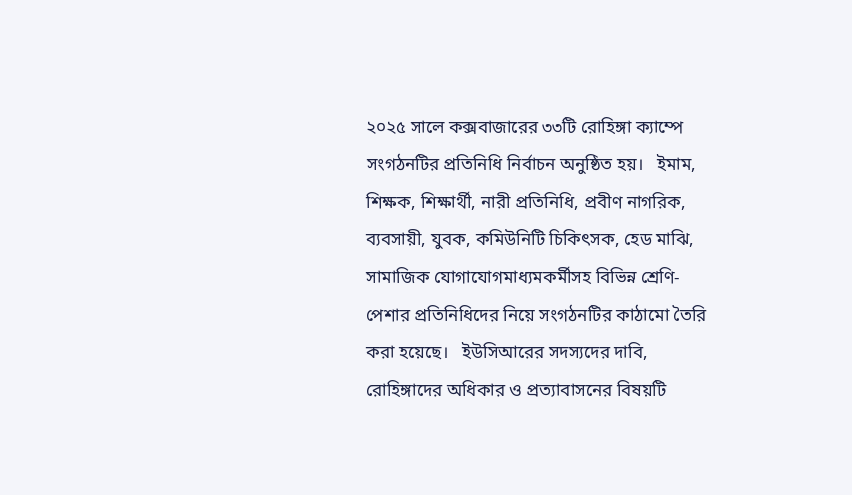২০২৫ সালে কক্সবাজারের ৩৩টি রোহিঙ্গা ক্যাম্পে সংগঠনটির প্রতিনিধি নির্বাচন অনুষ্ঠিত হয়।   ইমাম, শিক্ষক, শিক্ষার্থী, নারী প্রতিনিধি, প্রবীণ নাগরিক, ব্যবসায়ী, যুবক, কমিউনিটি চিকিৎসক, হেড মাঝি, সামাজিক যোগাযোগমাধ্যমকর্মীসহ বিভিন্ন শ্রেণি-পেশার প্রতিনিধিদের নিয়ে সংগঠনটির কাঠামো তৈরি করা হয়েছে।   ইউসিআরের সদস্যদের দাবি, রোহিঙ্গাদের অধিকার ও প্রত্যাবাসনের বিষয়টি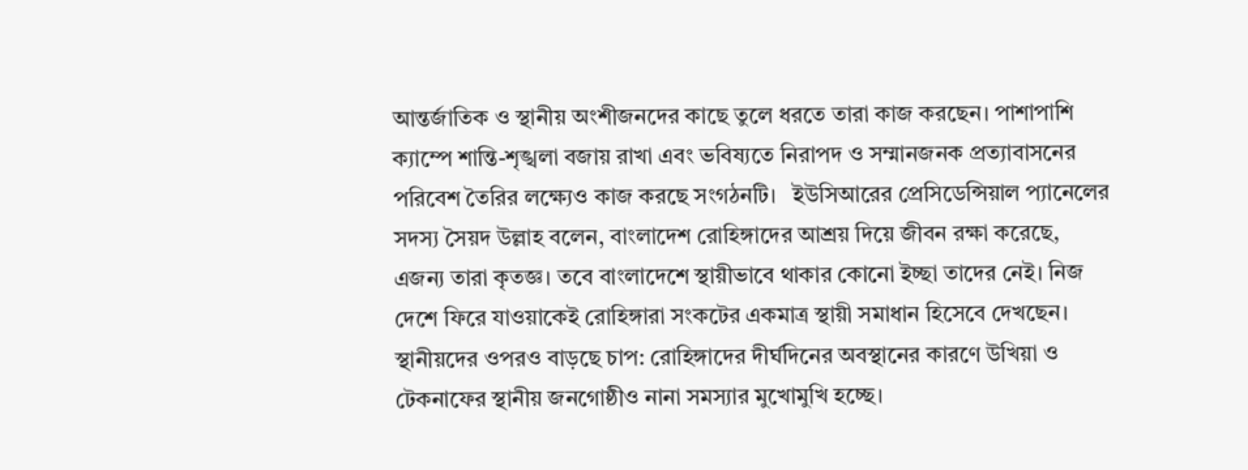আন্তর্জাতিক ও স্থানীয় অংশীজনদের কাছে তুলে ধরতে তারা কাজ করছেন। পাশাপাশি ক্যাম্পে শান্তি-শৃঙ্খলা বজায় রাখা এবং ভবিষ্যতে নিরাপদ ও সম্মানজনক প্রত্যাবাসনের পরিবেশ তৈরির লক্ষ্যেও কাজ করছে সংগঠনটি।   ইউসিআরের প্রেসিডেন্সিয়াল প্যানেলের সদস্য সৈয়দ উল্লাহ বলেন, বাংলাদেশ রোহিঙ্গাদের আশ্রয় দিয়ে জীবন রক্ষা করেছে, এজন্য তারা কৃতজ্ঞ। তবে বাংলাদেশে স্থায়ীভাবে থাকার কোনো ইচ্ছা তাদের নেই। নিজ দেশে ফিরে যাওয়াকেই রোহিঙ্গারা সংকটের একমাত্র স্থায়ী সমাধান হিসেবে দেখছেন।   স্থানীয়দের ওপরও বাড়ছে চাপ: রোহিঙ্গাদের দীর্ঘদিনের অবস্থানের কারণে উখিয়া ও টেকনাফের স্থানীয় জনগোষ্ঠীও নানা সমস্যার মুখোমুখি হচ্ছে।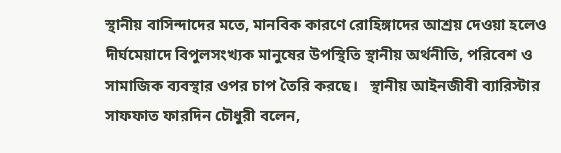স্থানীয় বাসিন্দাদের মতে, মানবিক কারণে রোহিঙ্গাদের আশ্রয় দেওয়া হলেও দীর্ঘমেয়াদে বিপুলসংখ্যক মানুষের উপস্থিতি স্থানীয় অর্থনীতি, পরিবেশ ও সামাজিক ব্যবস্থার ওপর চাপ তৈরি করছে।   স্থানীয় আইনজীবী ব্যারিস্টার সাফফাত ফারদিন চৌধুরী বলেন,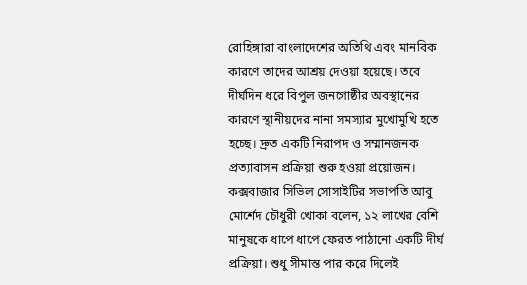রোহিঙ্গারা বাংলাদেশের অতিথি এবং মানবিক কারণে তাদের আশ্রয় দেওয়া হয়েছে। তবে দীর্ঘদিন ধরে বিপুল জনগোষ্ঠীর অবস্থানের কারণে স্থানীয়দের নানা সমস্যার মুখোমুখি হতে হচ্ছে। দ্রুত একটি নিরাপদ ও সম্মানজনক প্রত্যাবাসন প্রক্রিয়া শুরু হওয়া প্রয়োজন।   কক্সবাজার সিভিল সোসাইটির সভাপতি আবু মোর্শেদ চৌধুরী খোকা বলেন, ১২ লাখের বেশি মানুষকে ধাপে ধাপে ফেরত পাঠানো একটি দীর্ঘ প্রক্রিয়া। শুধু সীমান্ত পার করে দিলেই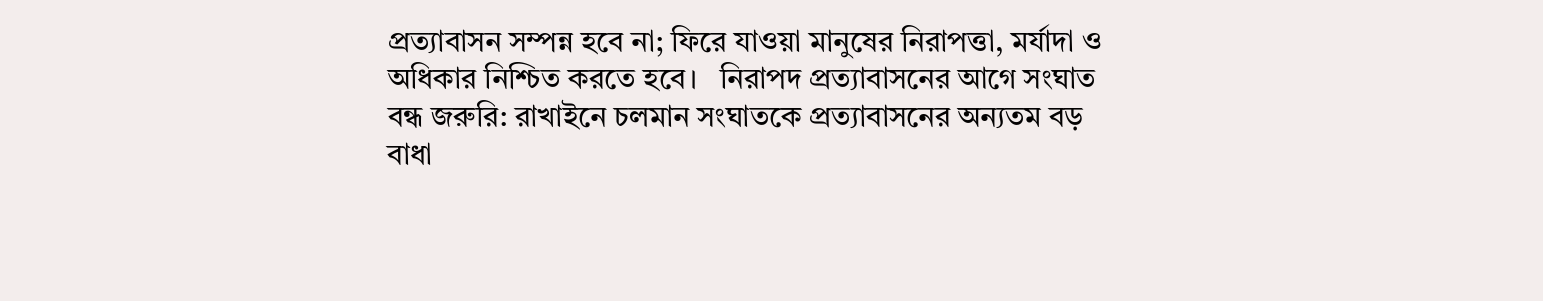প্রত্যাবাসন সম্পন্ন হবে না; ফিরে যাওয়া মানুষের নিরাপত্তা, মর্যাদা ও অধিকার নিশ্চিত করতে হবে।   নিরাপদ প্রত্যাবাসনের আগে সংঘাত বন্ধ জরুরি: রাখাইনে চলমান সংঘাতকে প্রত্যাবাসনের অন্যতম বড় বাধা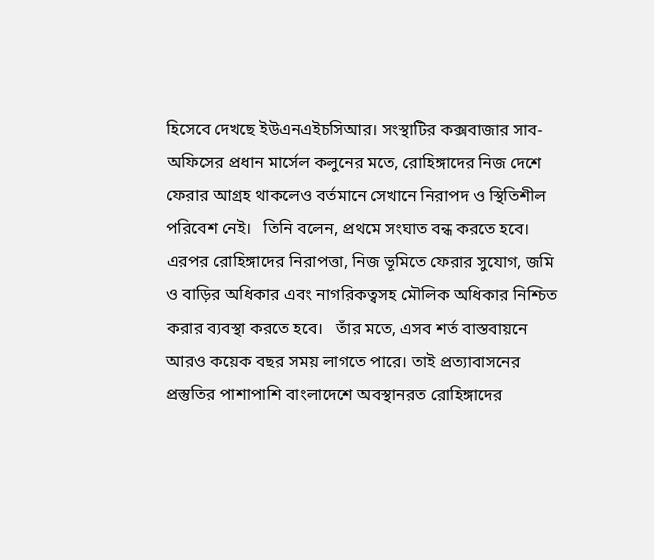হিসেবে দেখছে ইউএনএইচসিআর। সংস্থাটির কক্সবাজার সাব-অফিসের প্রধান মার্সেল কলুনের মতে, রোহিঙ্গাদের নিজ দেশে ফেরার আগ্রহ থাকলেও বর্তমানে সেখানে নিরাপদ ও স্থিতিশীল পরিবেশ নেই।   তিনি বলেন, প্রথমে সংঘাত বন্ধ করতে হবে। এরপর রোহিঙ্গাদের নিরাপত্তা, নিজ ভূমিতে ফেরার সুযোগ, জমি ও বাড়ির অধিকার এবং নাগরিকত্বসহ মৌলিক অধিকার নিশ্চিত করার ব্যবস্থা করতে হবে।   তাঁর মতে, এসব শর্ত বাস্তবায়নে আরও কয়েক বছর সময় লাগতে পারে। তাই প্রত্যাবাসনের প্রস্তুতির পাশাপাশি বাংলাদেশে অবস্থানরত রোহিঙ্গাদের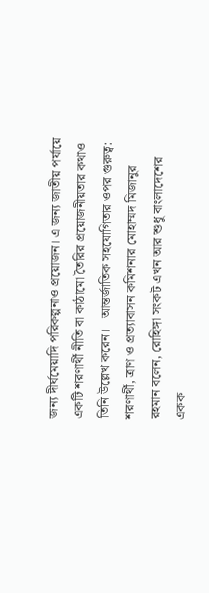জন্য দীর্ঘমেয়াদি পরিকল্পনাও প্রয়োজন। এ জন্য জাতীয় পর্যায়ে একটি শরণার্থী নীতি বা কাঠামো তৈরির প্রয়োজনীয়তার কথাও তিনি উল্লেখ করেন।   আন্তর্জাতিক সহযোগিতার ওপর গুরুত্ব: শরণার্থী, ত্রাণ ও প্রত্যাবাসন কমিশনার মোহাম্মদ মিজানুর রহমান বলেন, রোহিঙ্গা সংকট এখন আর শুধু বাংলাদেশের একক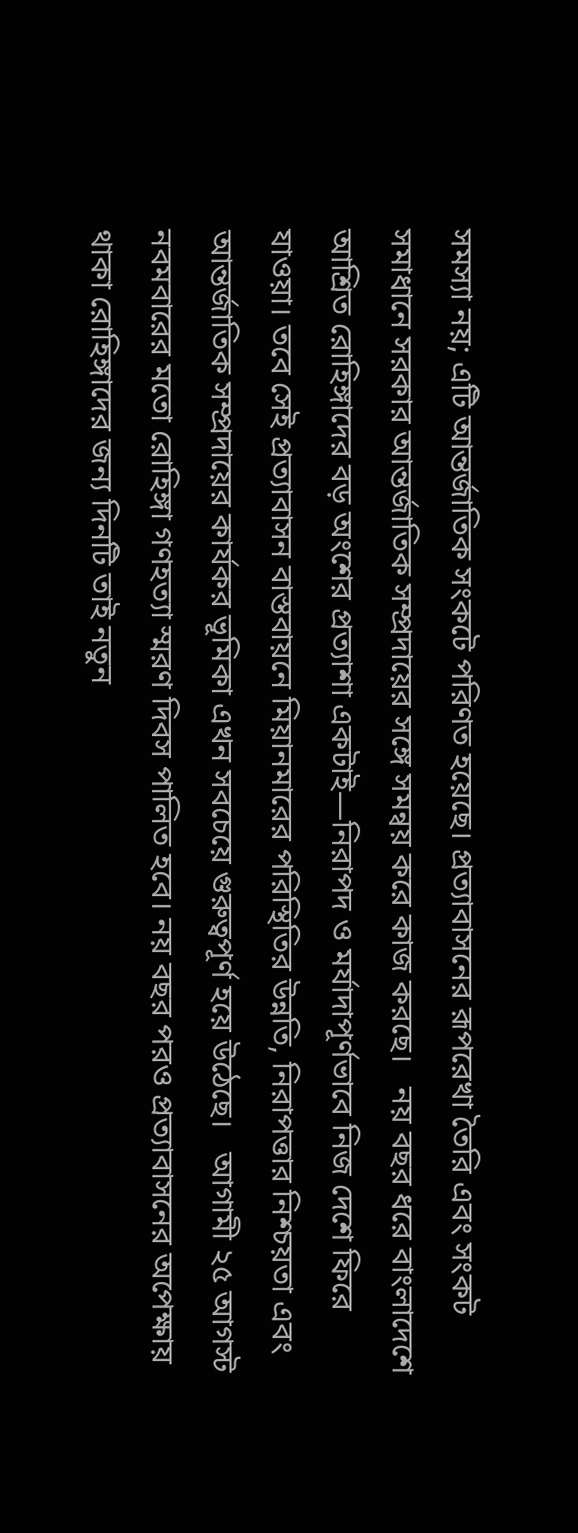সমস্যা নয়; এটি আন্তর্জাতিক সংকটে পরিণত হয়েছে। প্রত্যাবাসনের রূপরেখা তৈরি এবং সংকট সমাধানে সরকার আন্তর্জাতিক সম্প্রদায়ের সঙ্গে সমন্বয় করে কাজ করছে।   নয় বছর ধরে বাংলাদেশে আশ্রিত রোহিঙ্গাদের বড় অংশের প্রত্যাশা একটাই—নিরাপদ ও মর্যাদাপূর্ণভাবে নিজ দেশে ফিরে যাওয়া। তবে সেই প্রত্যাবাসন বাস্তবায়নে মিয়ানমারের পরিস্থিতির উন্নতি, নিরাপত্তার নিশ্চয়তা এবং আন্তর্জাতিক সম্প্রদায়ের কার্যকর ভূমিকা এখন সবচেয়ে গুরুত্বপূর্ণ হয়ে উঠেছে।   আগামী ২৫ আগস্ট নবমবারের মতো রোহিঙ্গা গণহত্যা স্মরণ দিবস পালিত হবে। নয় বছর পরও প্রত্যাবাসনের অপেক্ষায় থাকা রোহিঙ্গাদের জন্য দিনটি তাই নতুন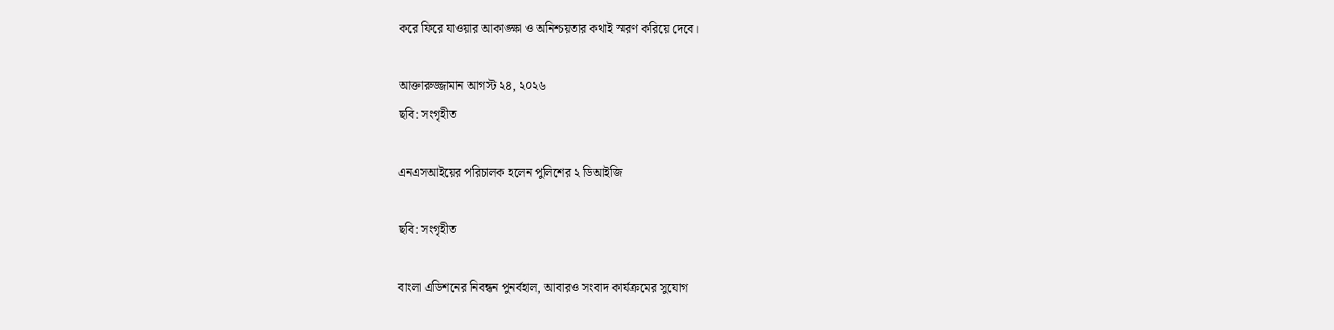করে ফিরে যাওয়ার আকাঙ্ক্ষা ও অনিশ্চয়তার কথাই স্মরণ করিয়ে দেবে।

আক্তারুজ্জামান আগস্ট ২৪, ২০২৬
ছবি: সংগৃহীত

এনএসআইয়ের পরিচালক হলেন পুলিশের ২ ডিআইজি

ছবি: সংগৃহীত

বাংলা এডিশনের নিবন্ধন পুনর্বহাল, আবারও সংবাদ কার্যক্রমের সুযোগ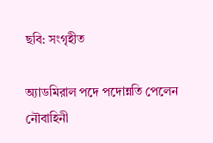ছবি: সংগৃহীত

অ্যাডমিরাল পদে পদোন্নতি পেলেন নৌবাহিনী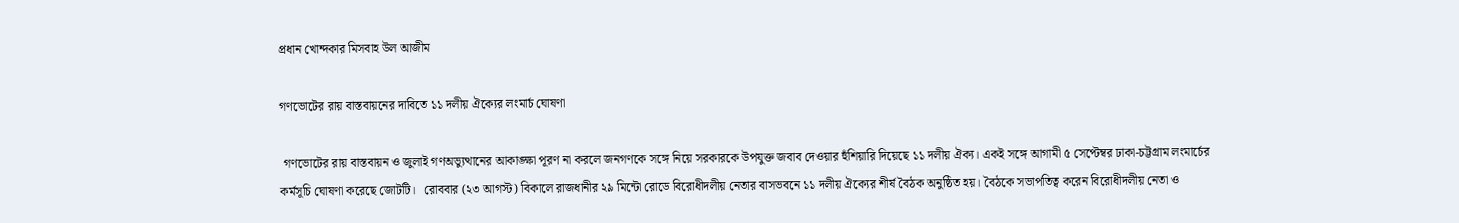প্রধান খোন্দকার মিসবাহ উল আজীম

গণভোটের রায় বাস্তবায়নের দাবিতে ১১ দলীয় ঐক্যের লংমার্চ ঘোষণা

 গণভোটের রায় বাস্তবায়ন ও জুলাই গণঅভ্যুত্থানের আকাঙ্ক্ষা পূরণ না করলে জনগণকে সঙ্গে নিয়ে সরকারকে উপযুক্ত জবাব দেওয়ার হুঁশিয়ারি দিয়েছে ১১ দলীয় ঐক্য। একই সঙ্গে আগামী ৫ সেপ্টেম্বর ঢাকা-চট্টগ্রাম লংমার্চের কর্মসূচি ঘোষণা করেছে জোটটি।   রোববার (২৩ আগস্ট) বিকালে রাজধানীর ২৯ মিন্টো রোডে বিরোধীদলীয় নেতার বাসভবনে ১১ দলীয় ঐক্যের শীর্ষ বৈঠক অনুষ্ঠিত হয়। বৈঠকে সভাপতিত্ব করেন বিরোধীদলীয় নেতা ও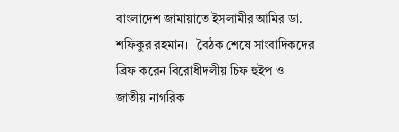বাংলাদেশ জামায়াতে ইসলামীর আমির ডা. শফিকুর রহমান।   বৈঠক শেষে সাংবাদিকদের ব্রিফ করেন বিরোধীদলীয় চিফ হুইপ ও জাতীয় নাগরিক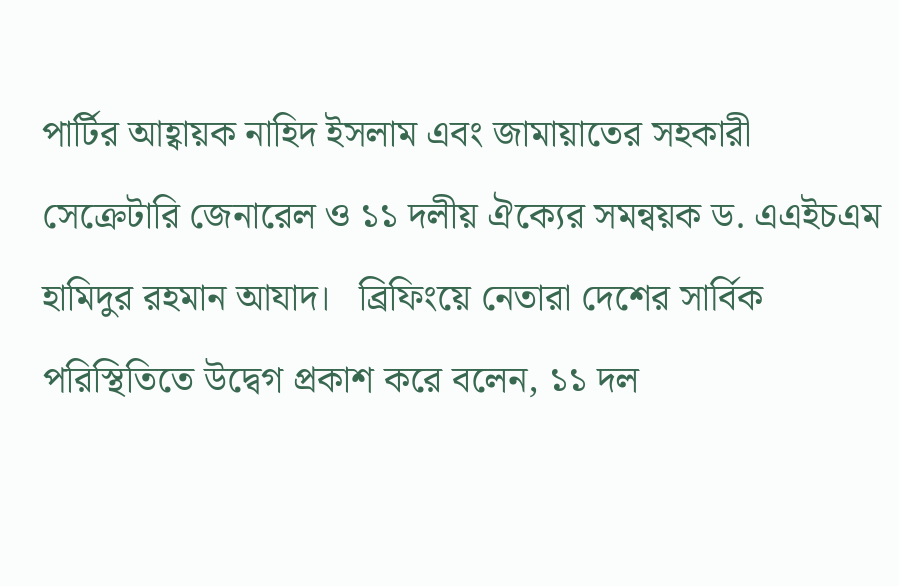পার্টির আহ্বায়ক নাহিদ ইসলাম এবং জামায়াতের সহকারী সেক্রেটারি জেনারেল ও ১১ দলীয় ঐক্যের সমন্বয়ক ড. এএইচএম হামিদুর রহমান আযাদ।   ব্রিফিংয়ে নেতারা দেশের সার্বিক পরিস্থিতিতে উদ্বেগ প্রকাশ করে বলেন, ১১ দল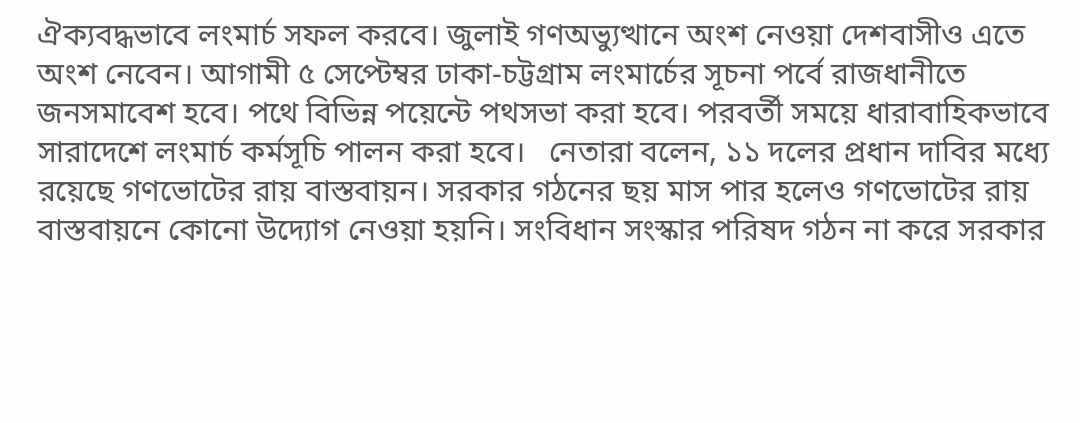ঐক্যবদ্ধভাবে লংমার্চ সফল করবে। জুলাই গণঅভ্যুত্থানে অংশ নেওয়া দেশবাসীও এতে অংশ নেবেন। আগামী ৫ সেপ্টেম্বর ঢাকা-চট্টগ্রাম লংমার্চের সূচনা পর্বে রাজধানীতে জনসমাবেশ হবে। পথে বিভিন্ন পয়েন্টে পথসভা করা হবে। পরবর্তী সময়ে ধারাবাহিকভাবে সারাদেশে লংমার্চ কর্মসূচি পালন করা হবে।   নেতারা বলেন, ১১ দলের প্রধান দাবির মধ্যে রয়েছে গণভোটের রায় বাস্তবায়ন। সরকার গঠনের ছয় মাস পার হলেও গণভোটের রায় বাস্তবায়নে কোনো উদ্যোগ নেওয়া হয়নি। সংবিধান সংস্কার পরিষদ গঠন না করে সরকার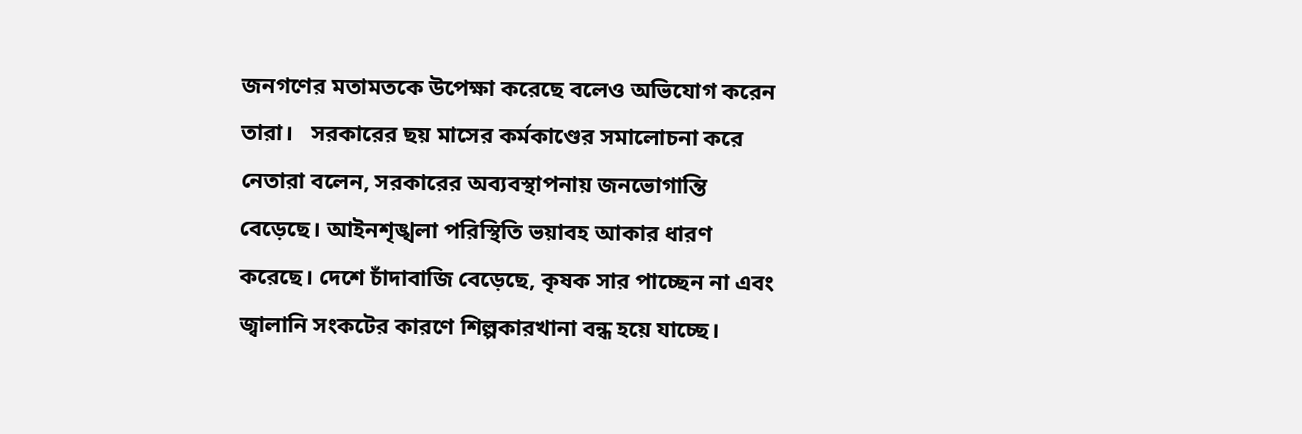জনগণের মতামতকে উপেক্ষা করেছে বলেও অভিযোগ করেন তারা।   সরকারের ছয় মাসের কর্মকাণ্ডের সমালোচনা করে নেতারা বলেন, সরকারের অব্যবস্থাপনায় জনভোগান্তি বেড়েছে। আইনশৃঙ্খলা পরিস্থিতি ভয়াবহ আকার ধারণ করেছে। দেশে চাঁদাবাজি বেড়েছে, কৃষক সার পাচ্ছেন না এবং জ্বালানি সংকটের কারণে শিল্পকারখানা বন্ধ হয়ে যাচ্ছে।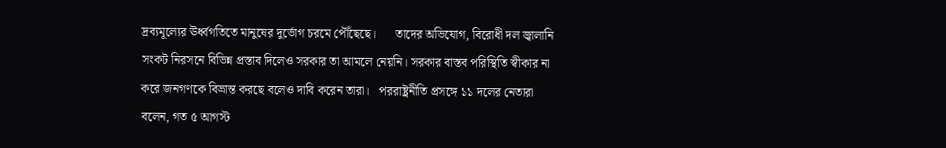দ্রব্যমূল্যের ঊর্ধ্বগতিতে মানুষের দুর্ভোগ চরমে পৌঁছেছে।      তাদের অভিযোগ, বিরোধী দল জ্বালানি সংকট নিরসনে বিভিন্ন প্রস্তাব দিলেও সরকার তা আমলে নেয়নি। সরকার বাস্তব পরিস্থিতি স্বীকার না করে জনগণকে বিভ্রান্ত করছে বলেও দাবি করেন তারা।   পররাষ্ট্রনীতি প্রসঙ্গে ১১ দলের নেতারা বলেন, গত ৫ আগস্ট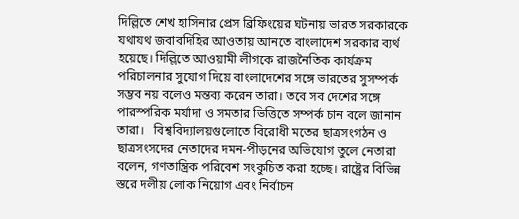দিল্লিতে শেখ হাসিনার প্রেস ব্রিফিংয়ের ঘটনায় ভারত সরকারকে যথাযথ জবাবদিহির আওতায় আনতে বাংলাদেশ সরকার ব্যর্থ হয়েছে। দিল্লিতে আওয়ামী লীগকে রাজনৈতিক কার্যক্রম পরিচালনার সুযোগ দিয়ে বাংলাদেশের সঙ্গে ভারতের সুসম্পর্ক সম্ভব নয় বলেও মন্তব্য করেন তারা। তবে সব দেশের সঙ্গে পারস্পরিক মর্যাদা ও সমতার ভিত্তিতে সম্পর্ক চান বলে জানান তারা।   বিশ্ববিদ্যালয়গুলোতে বিরোধী মতের ছাত্রসংগঠন ও ছাত্রসংসদের নেতাদের দমন-পীড়নের অভিযোগ তুলে নেতারা বলেন, গণতান্ত্রিক পরিবেশ সংকুচিত করা হচ্ছে। রাষ্ট্রের বিভিন্ন স্তরে দলীয় লোক নিয়োগ এবং নির্বাচন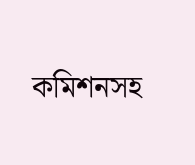কমিশনসহ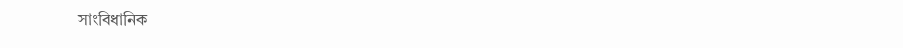সাংবিধানিক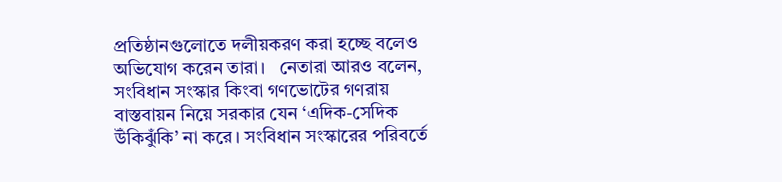প্রতিষ্ঠানগুলোতে দলীয়করণ করা হচ্ছে বলেও অভিযোগ করেন তারা।   নেতারা আরও বলেন, সংবিধান সংস্কার কিংবা গণভোটের গণরায় বাস্তবায়ন নিয়ে সরকার যেন ‘এদিক-সেদিক উঁকিঝুঁকি’ না করে। সংবিধান সংস্কারের পরিবর্তে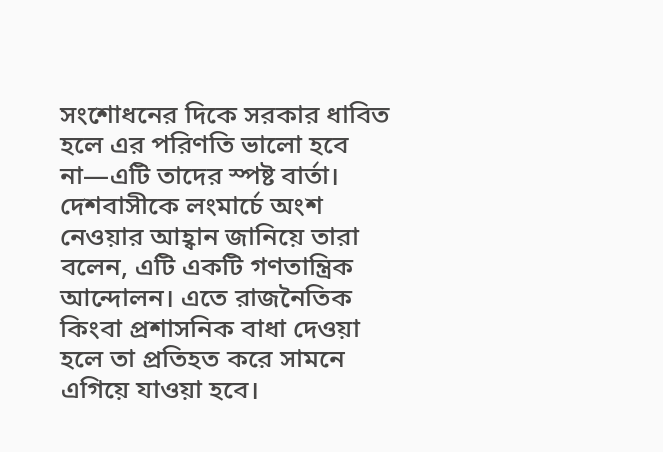সংশোধনের দিকে সরকার ধাবিত হলে এর পরিণতি ভালো হবে না—এটি তাদের স্পষ্ট বার্তা।   দেশবাসীকে লংমার্চে অংশ নেওয়ার আহ্বান জানিয়ে তারা বলেন, এটি একটি গণতান্ত্রিক আন্দোলন। এতে রাজনৈতিক কিংবা প্রশাসনিক বাধা দেওয়া হলে তা প্রতিহত করে সামনে এগিয়ে যাওয়া হবে।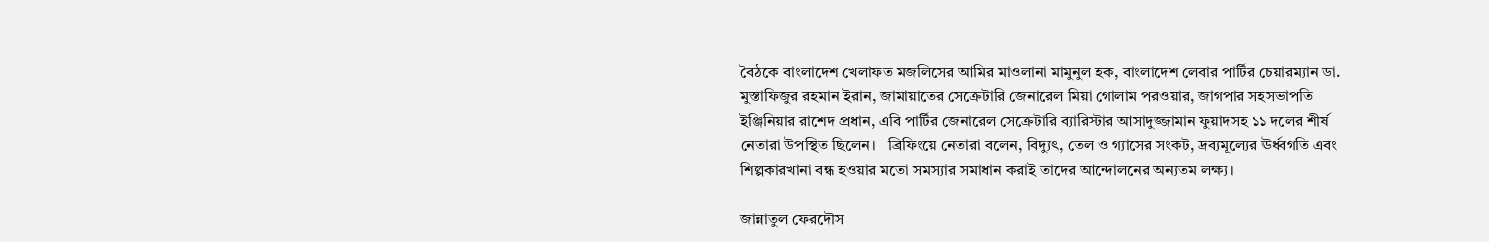বৈঠকে বাংলাদেশ খেলাফত মজলিসের আমির মাওলানা মামুনুল হক, বাংলাদেশ লেবার পার্টির চেয়ারম্যান ডা. মুস্তাফিজুর রহমান ইরান, জামায়াতের সেক্রেটারি জেনারেল মিয়া গোলাম পরওয়ার, জাগপার সহসভাপতি ইঞ্জিনিয়ার রাশেদ প্রধান, এবি পার্টির জেনারেল সেক্রেটারি ব্যারিস্টার আসাদুজ্জামান ফুয়াদসহ ১১ দলের শীর্ষ নেতারা উপস্থিত ছিলেন।   ব্রিফিংয়ে নেতারা বলেন, বিদ্যুৎ, তেল ও গ্যাসের সংকট, দ্রব্যমূল্যের ঊর্ধ্বগতি এবং শিল্পকারখানা বন্ধ হওয়ার মতো সমস্যার সমাধান করাই তাদের আন্দোলনের অন্যতম লক্ষ্য।

জান্নাতুল ফেরদৌস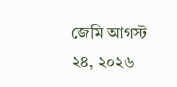জেমি আগস্ট ২৪, ২০২৬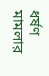ধর্ষণ মামলার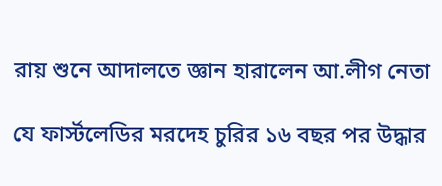রায় শুনে আদালতে জ্ঞান হারালেন আ.লীগ নেতা

যে ফার্স্টলেডির মরদেহ চুরির ১৬ বছর পর উদ্ধার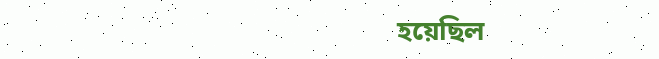হয়েছিল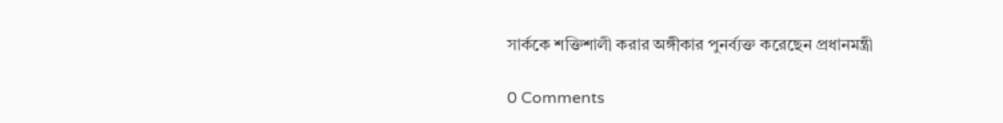সার্ককে শক্তিশালী করার অঙ্গীকার পুনর্ব্যক্ত করেছেন প্রধানমন্ত্রী

0 Comments